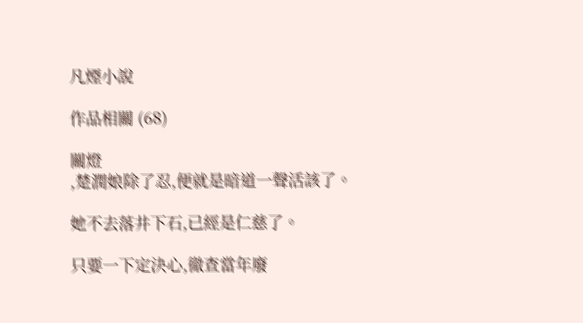凡煙小說

作品相關 (68)

關燈
,楚潤娘除了忍,便就是暗道一聲活該了。

她不去落井下石,已經是仁慈了。

只要一下定決心,徹查當年廢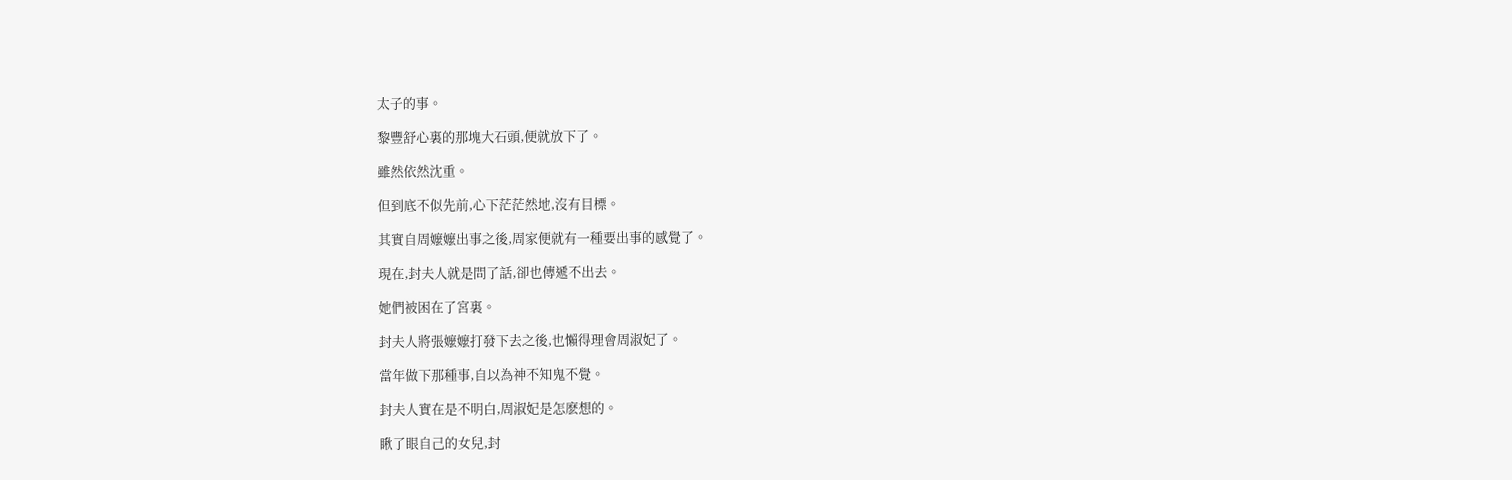太子的事。

黎豐舒心裏的那塊大石頭,便就放下了。

雖然依然沈重。

但到底不似先前,心下茫茫然地,沒有目標。

其實自周嬤嬤出事之後,周家便就有一種要出事的感覺了。

現在,封夫人就是問了話,卻也傳遞不出去。

她們被困在了宮裏。

封夫人將張嬤嬤打發下去之後,也懶得理會周淑妃了。

當年做下那種事,自以為神不知鬼不覺。

封夫人實在是不明白,周淑妃是怎麽想的。

瞅了眼自己的女兒,封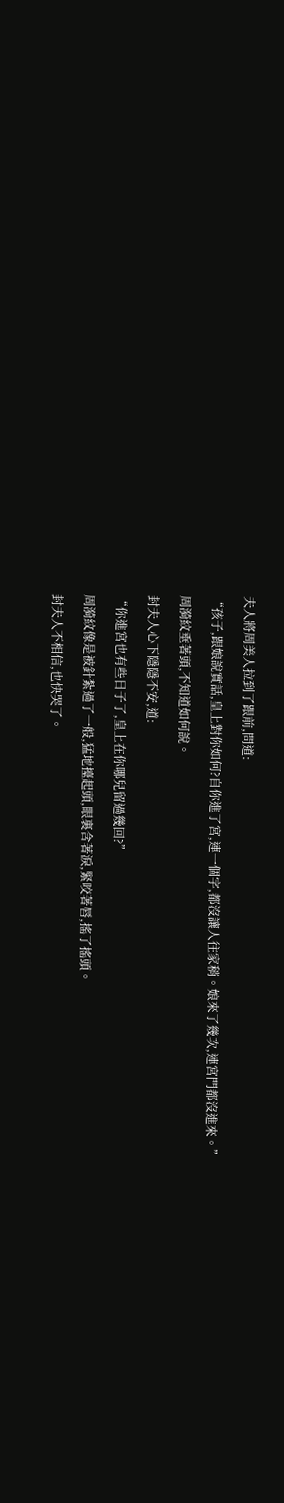夫人將周美人拉到了跟前,問道:

“孩子,跟娘說實話,皇上對你如何?自你進了宮,連一個字,都沒讓人往家稍。娘來了幾次,連宮門都沒進來。”

周漪紋垂著頭,不知道如何說。

封夫人心下隱隱不安,道:

“你進宮也有些日子了,皇上在你哪兒留過幾回?”

周漪紋像是被針紮過了一般,猛地擡起頭,眼裏含著淚,緊咬著唇,搖了搖頭。

封夫人不相信,也快哭了。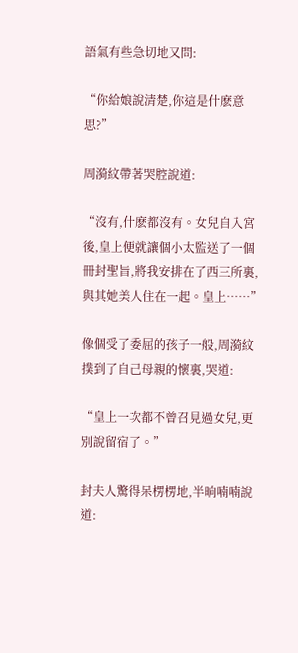語氣有些急切地又問:

“你給娘說清楚,你這是什麽意思?”

周漪紋帶著哭腔說道:

“沒有,什麽都沒有。女兒自入宮後,皇上便就讓個小太監送了一個冊封聖旨,將我安排在了西三所裏,與其她美人住在一起。皇上……”

像個受了委屈的孩子一般,周漪紋撲到了自己母親的懷裏,哭道:

“皇上一次都不曾召見過女兒,更別說留宿了。”

封夫人驚得呆楞楞地,半晌喃喃說道: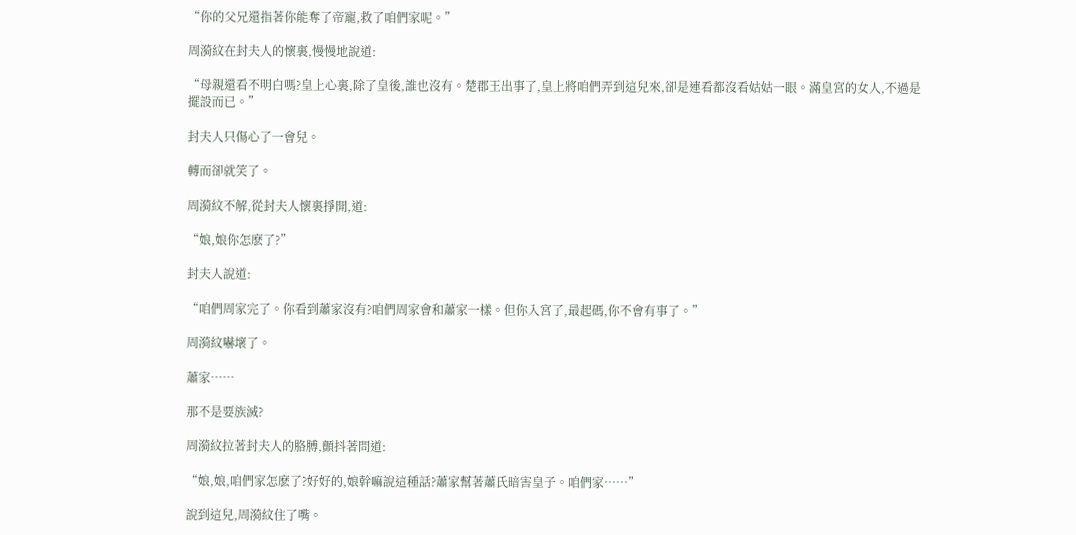“你的父兄還指著你能奪了帝寵,救了咱們家呢。”

周漪紋在封夫人的懷裏,慢慢地說道:

“母親還看不明白嗎?皇上心裏,除了皇後,誰也沒有。楚郡王出事了,皇上將咱們弄到這兒來,卻是連看都沒看姑姑一眼。滿皇宮的女人,不過是擺設而已。”

封夫人只傷心了一會兒。

轉而卻就笑了。

周漪紋不解,從封夫人懷裏掙開,道:

“娘,娘你怎麽了?”

封夫人說道:

“咱們周家完了。你看到蕭家沒有?咱們周家會和蕭家一樣。但你入宮了,最起碼,你不會有事了。”

周漪紋嚇壞了。

蕭家……

那不是要族滅?

周漪紋拉著封夫人的胳膊,顫抖著問道:

“娘,娘,咱們家怎麽了?好好的,娘幹嘛說這種話?蕭家幫著蕭氏暗害皇子。咱們家……”

說到這兒,周漪紋住了嘴。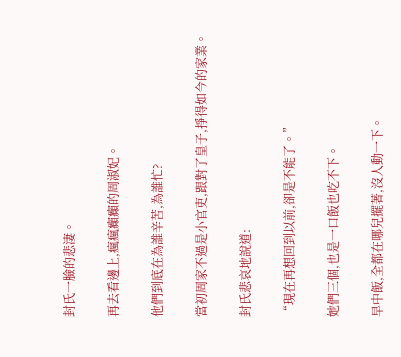封氏一臉的悲淒。

再去看邊上,瘋瘋癲癲的周淑妃。

他們到底在為誰辛苦,為誰忙?

當初周家不過是小官吏,跟對了皇子,掙得如今的家業。

封氏悲哀地說道:

“現在再想回到以前,卻是不能了。”

她們三個,也是一口飯也吃不下。

早中飯,全都在哪兒擺著,沒人動一下。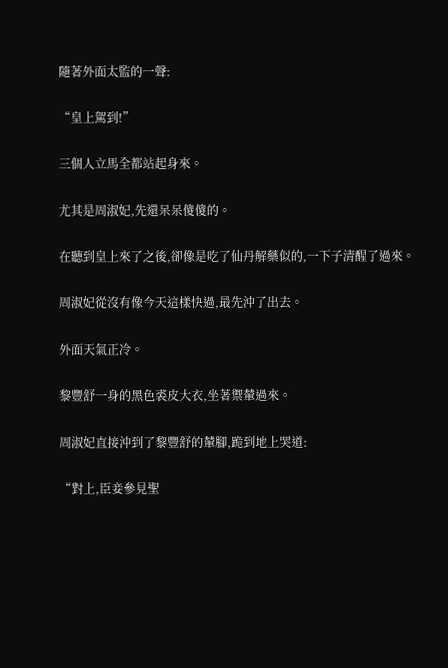隨著外面太監的一聲:

“皇上駕到!”

三個人立馬全都站起身來。

尤其是周淑妃,先還呆呆傻傻的。

在聽到皇上來了之後,卻像是吃了仙丹解藥似的,一下子清醒了過來。

周淑妃從沒有像今天這樣快過,最先沖了出去。

外面天氣正冷。

黎豐舒一身的黑色裘皮大衣,坐著禦輦過來。

周淑妃直接沖到了黎豐舒的輦腳,跪到地上哭道:

“對上,臣妾參見聖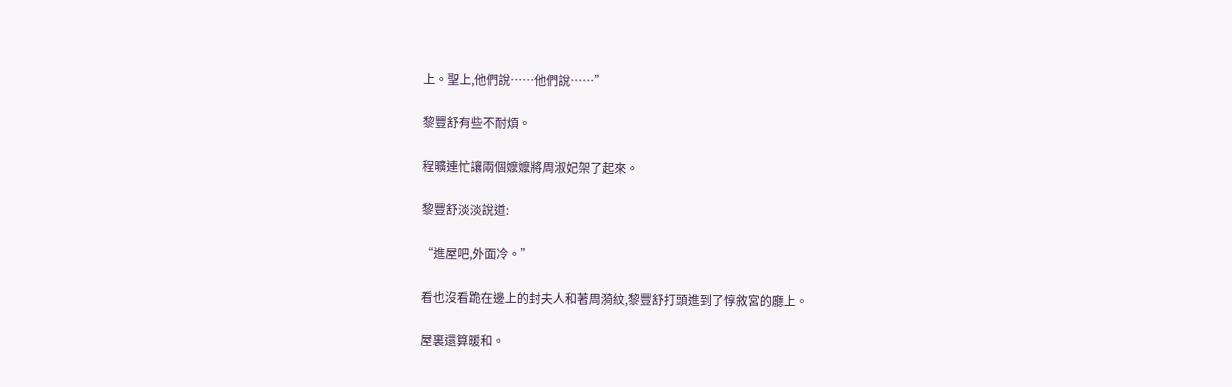上。聖上,他們說……他們說……”

黎豐舒有些不耐煩。

程曠連忙讓兩個嬤嬤將周淑妃架了起來。

黎豐舒淡淡說道:

“進屋吧,外面冷。”

看也沒看跪在邊上的封夫人和著周漪紋,黎豐舒打頭進到了惇敘宮的廳上。

屋裏還算暖和。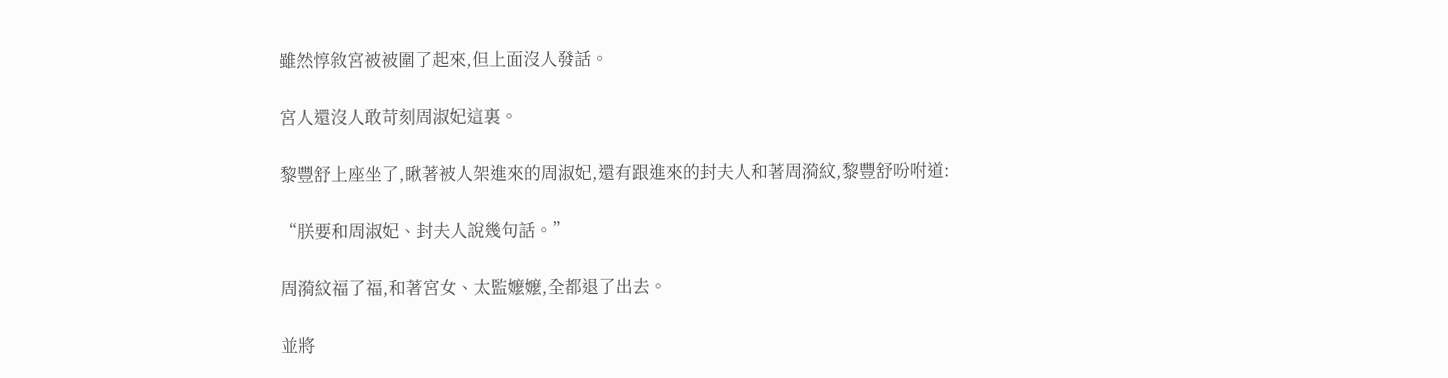雖然惇敘宮被被圍了起來,但上面沒人發話。

宮人還沒人敢苛刻周淑妃這裏。

黎豐舒上座坐了,瞅著被人架進來的周淑妃,還有跟進來的封夫人和著周漪紋,黎豐舒吩咐道:

“朕要和周淑妃、封夫人說幾句話。”

周漪紋福了福,和著宮女、太監嬤嬤,全都退了出去。

並將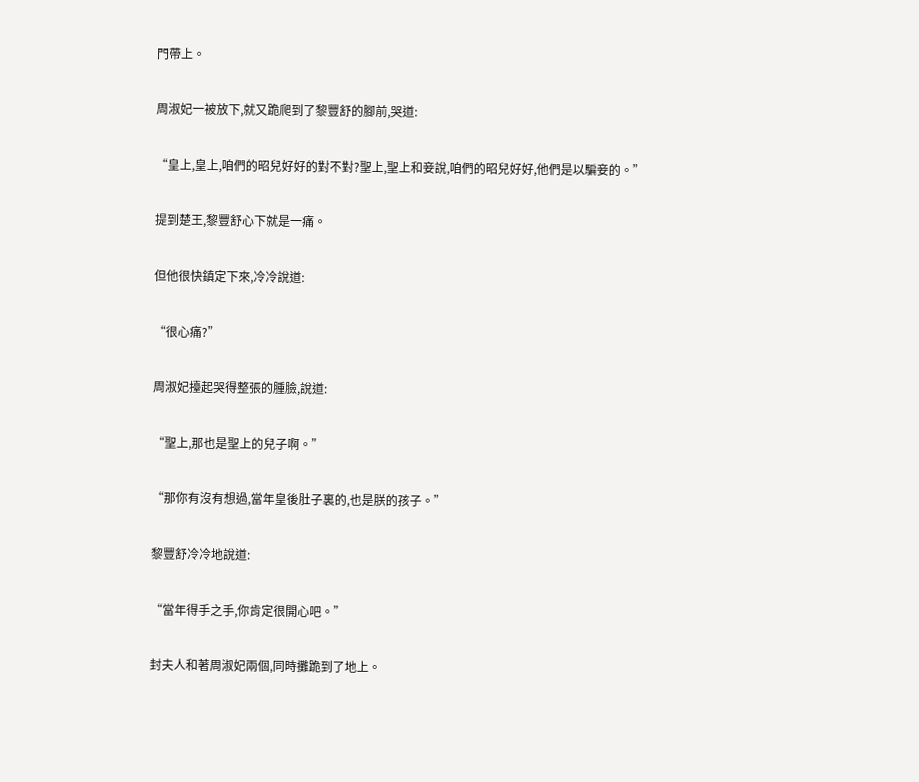門帶上。

周淑妃一被放下,就又跪爬到了黎豐舒的腳前,哭道:

“皇上,皇上,咱們的昭兒好好的對不對?聖上,聖上和妾說,咱們的昭兒好好,他們是以騙妾的。”

提到楚王,黎豐舒心下就是一痛。

但他很快鎮定下來,冷冷說道:

“很心痛?”

周淑妃擡起哭得整張的腫臉,說道:

“聖上,那也是聖上的兒子啊。”

“那你有沒有想過,當年皇後肚子裏的,也是朕的孩子。”

黎豐舒冷冷地說道:

“當年得手之手,你肯定很開心吧。”

封夫人和著周淑妃兩個,同時攤跪到了地上。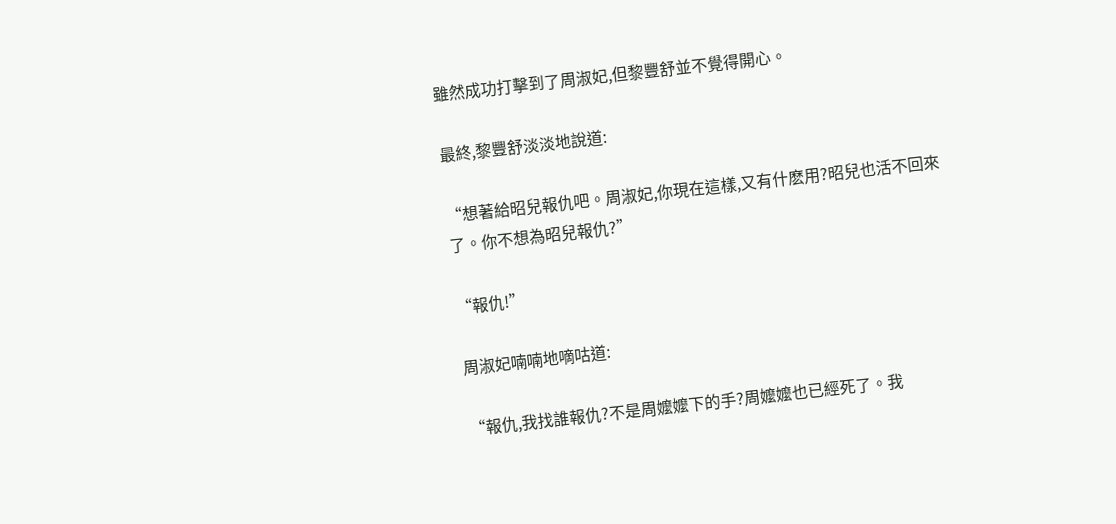雖然成功打擊到了周淑妃,但黎豐舒並不覺得開心。

最終,黎豐舒淡淡地說道:

“想著給昭兒報仇吧。周淑妃,你現在這樣,又有什麽用?昭兒也活不回來了。你不想為昭兒報仇?”

“報仇!”

周淑妃喃喃地嘀咕道:

“報仇,我找誰報仇?不是周嬤嬤下的手?周嬤嬤也已經死了。我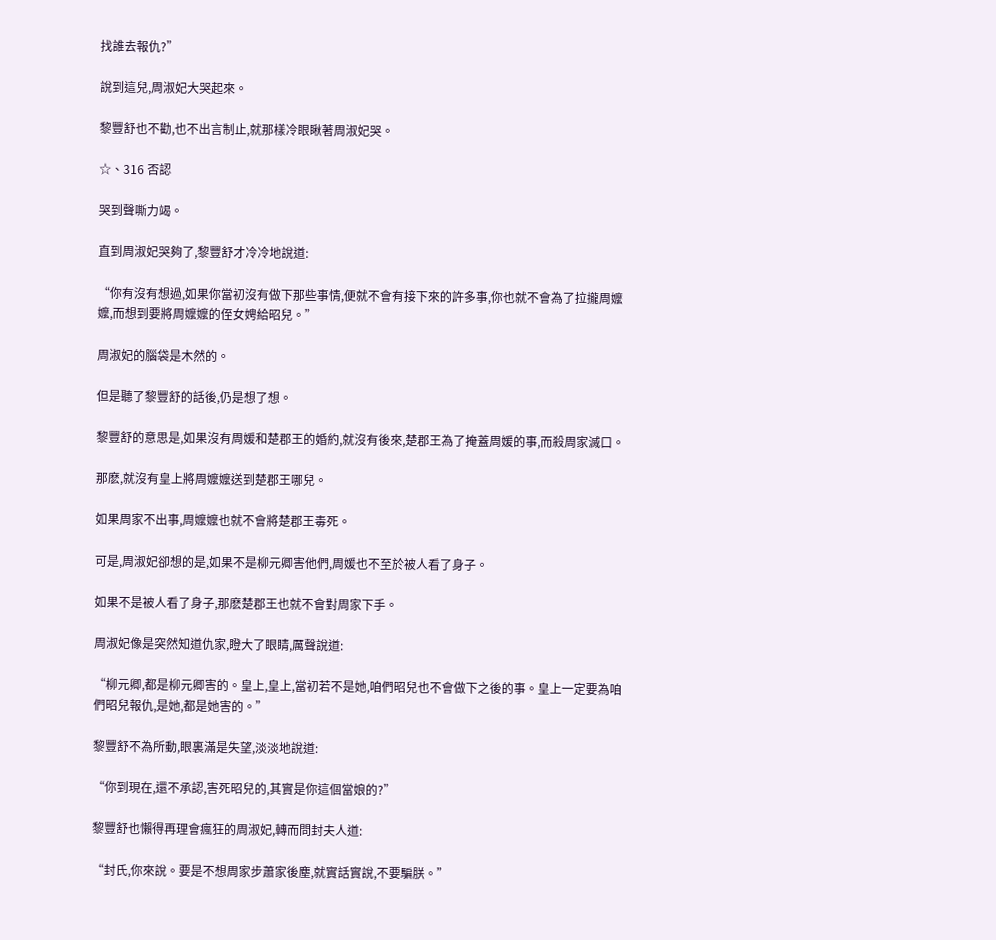找誰去報仇?”

說到這兒,周淑妃大哭起來。

黎豐舒也不勸,也不出言制止,就那樣冷眼瞅著周淑妃哭。

☆、316 否認

哭到聲嘶力竭。

直到周淑妃哭夠了,黎豐舒才冷冷地說道:

“你有沒有想過,如果你當初沒有做下那些事情,便就不會有接下來的許多事,你也就不會為了拉攏周嬤嬤,而想到要將周嬤嬤的侄女娉給昭兒。”

周淑妃的腦袋是木然的。

但是聽了黎豐舒的話後,仍是想了想。

黎豐舒的意思是,如果沒有周媛和楚郡王的婚約,就沒有後來,楚郡王為了掩蓋周媛的事,而殺周家滅口。

那麽,就沒有皇上將周嬤嬤送到楚郡王哪兒。

如果周家不出事,周嬤嬤也就不會將楚郡王毒死。

可是,周淑妃卻想的是,如果不是柳元卿害他們,周媛也不至於被人看了身子。

如果不是被人看了身子,那麽楚郡王也就不會對周家下手。

周淑妃像是突然知道仇家,瞪大了眼睛,厲聲說道:

“柳元卿,都是柳元卿害的。皇上,皇上,當初若不是她,咱們昭兒也不會做下之後的事。皇上一定要為咱們昭兒報仇,是她,都是她害的。”

黎豐舒不為所動,眼裏滿是失望,淡淡地說道:

“你到現在,還不承認,害死昭兒的,其實是你這個當娘的?”

黎豐舒也懶得再理會瘋狂的周淑妃,轉而問封夫人道:

“封氏,你來說。要是不想周家步蕭家後塵,就實話實說,不要騙朕。”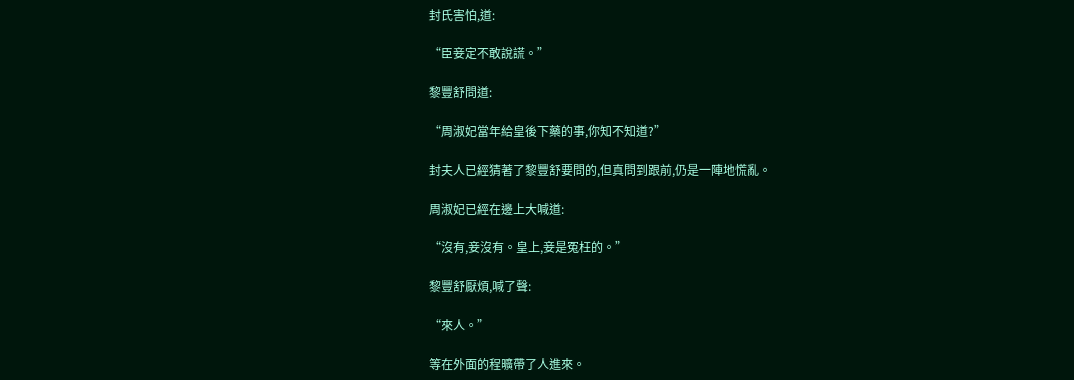封氏害怕,道:

“臣妾定不敢說謊。”

黎豐舒問道:

“周淑妃當年給皇後下藥的事,你知不知道?”

封夫人已經猜著了黎豐舒要問的,但真問到跟前,仍是一陣地慌亂。

周淑妃已經在邊上大喊道:

“沒有,妾沒有。皇上,妾是冤枉的。”

黎豐舒厭煩,喊了聲:

“來人。”

等在外面的程曠帶了人進來。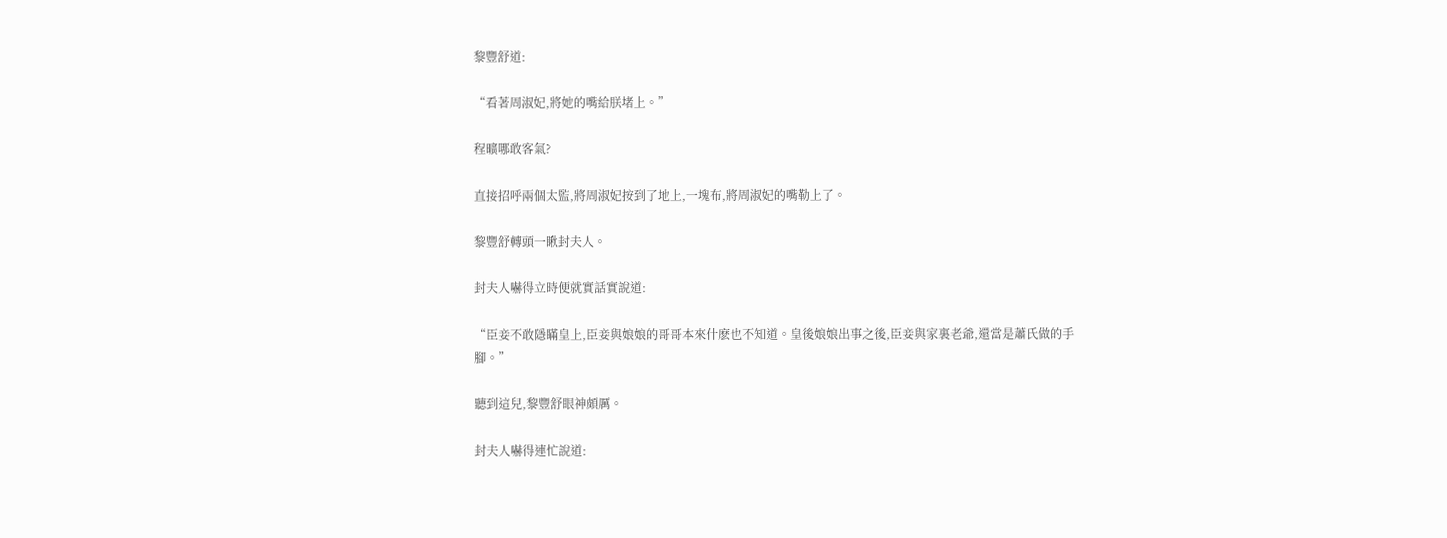黎豐舒道:

“看著周淑妃,將她的嘴給朕堵上。”

程曠哪敢客氣?

直接招呼兩個太監,將周淑妃按到了地上,一塊布,將周淑妃的嘴勒上了。

黎豐舒轉頭一瞅封夫人。

封夫人嚇得立時便就實話實說道:

“臣妾不敢隱瞞皇上,臣妾與娘娘的哥哥本來什麽也不知道。皇後娘娘出事之後,臣妾與家裏老爺,還當是蕭氏做的手腳。”

聽到這兒,黎豐舒眼神頗厲。

封夫人嚇得連忙說道: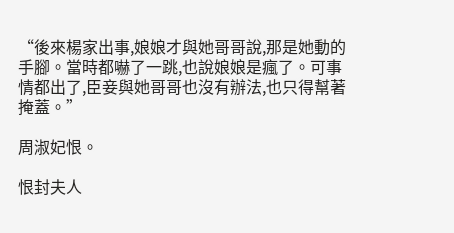“後來楊家出事,娘娘才與她哥哥說,那是她動的手腳。當時都嚇了一跳,也說娘娘是瘋了。可事情都出了,臣妾與她哥哥也沒有辦法,也只得幫著掩蓋。”

周淑妃恨。

恨封夫人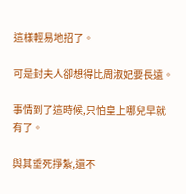這樣輕易地招了。

可是封夫人卻想得比周淑妃要長遠。

事情到了這時候,只怕皇上哪兒早就有了。

與其垂死掙紮,還不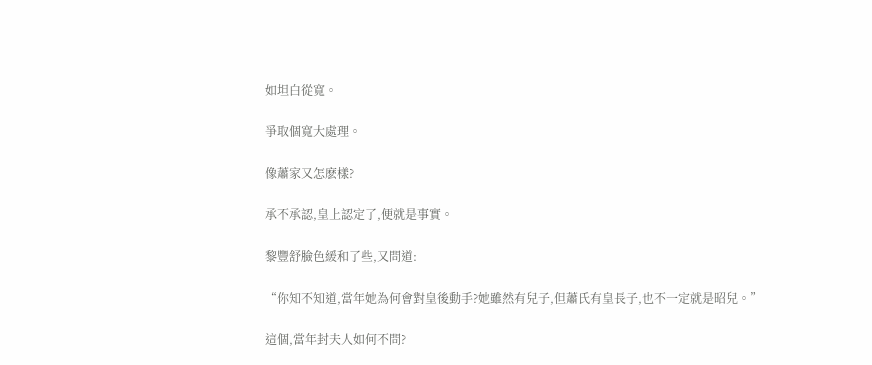如坦白從寬。

爭取個寬大處理。

像蕭家又怎麽樣?

承不承認,皇上認定了,便就是事實。

黎豐舒臉色緩和了些,又問道:

“你知不知道,當年她為何會對皇後動手?她雖然有兒子,但蕭氏有皇長子,也不一定就是昭兒。”

這個,當年封夫人如何不問?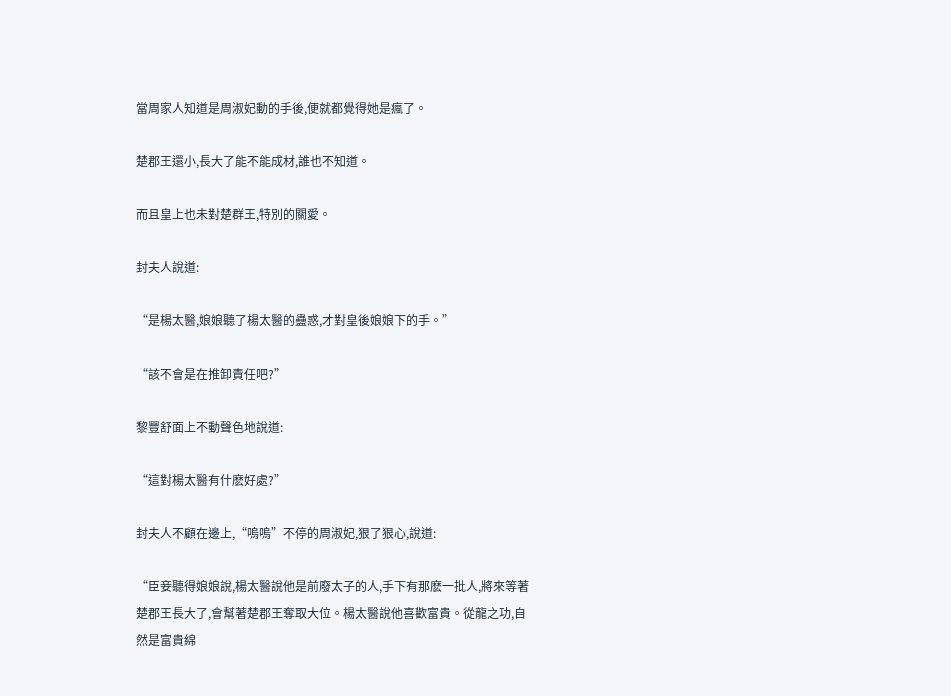當周家人知道是周淑妃動的手後,便就都覺得她是瘋了。

楚郡王還小,長大了能不能成材,誰也不知道。

而且皇上也未對楚群王,特別的關愛。

封夫人說道:

“是楊太醫,娘娘聽了楊太醫的蠱惑,才對皇後娘娘下的手。”

“該不會是在推卸責任吧?”

黎豐舒面上不動聲色地說道:

“這對楊太醫有什麽好處?”

封夫人不顧在邊上,“嗚嗚”不停的周淑妃,狠了狠心,說道:

“臣妾聽得娘娘說,楊太醫說他是前廢太子的人,手下有那麽一批人,將來等著楚郡王長大了,會幫著楚郡王奪取大位。楊太醫說他喜歡富貴。從龍之功,自然是富貴綿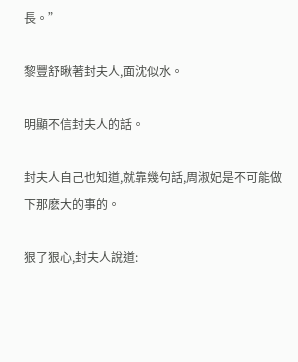長。”

黎豐舒瞅著封夫人,面沈似水。

明顯不信封夫人的話。

封夫人自己也知道,就靠幾句話,周淑妃是不可能做下那麽大的事的。

狠了狠心,封夫人說道: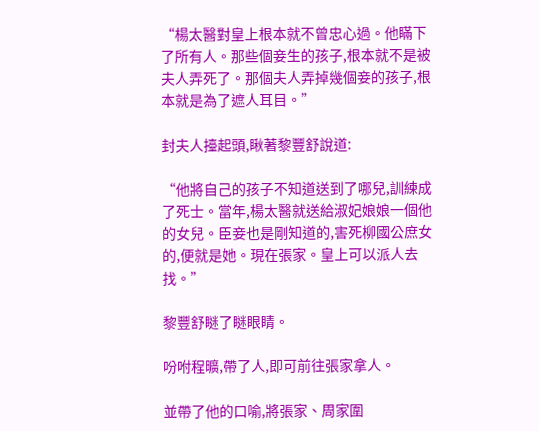“楊太醫對皇上根本就不曾忠心過。他瞞下了所有人。那些個妾生的孩子,根本就不是被夫人弄死了。那個夫人弄掉幾個妾的孩子,根本就是為了遮人耳目。”

封夫人擡起頭,瞅著黎豐舒說道:

“他將自己的孩子不知道送到了哪兒,訓練成了死士。當年,楊太醫就送給淑妃娘娘一個他的女兒。臣妾也是剛知道的,害死柳國公庶女的,便就是她。現在張家。皇上可以派人去找。”

黎豐舒瞇了瞇眼睛。

吩咐程曠,帶了人,即可前往張家拿人。

並帶了他的口喻,將張家、周家圍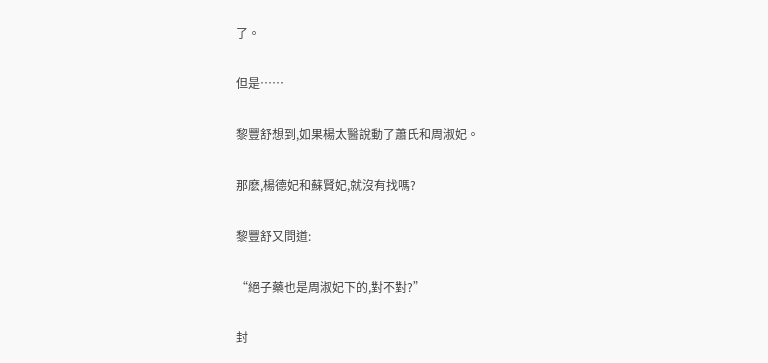了。

但是……

黎豐舒想到,如果楊太醫說動了蕭氏和周淑妃。

那麽,楊德妃和蘇賢妃,就沒有找嗎?

黎豐舒又問道:

“絕子藥也是周淑妃下的,對不對?”

封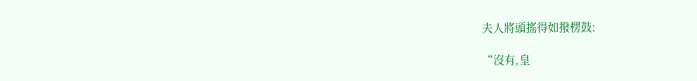夫人將頭搖得如撥楞鼓:

“沒有,皇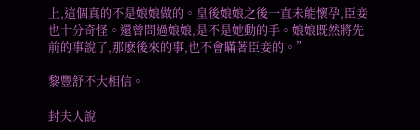上,這個真的不是娘娘做的。皇後娘娘之後一直未能懷孕,臣妾也十分奇怪。還曾問過娘娘,是不是她動的手。娘娘既然將先前的事說了,那麽後來的事,也不會瞞著臣妾的。”

黎豐舒不大相信。

封夫人說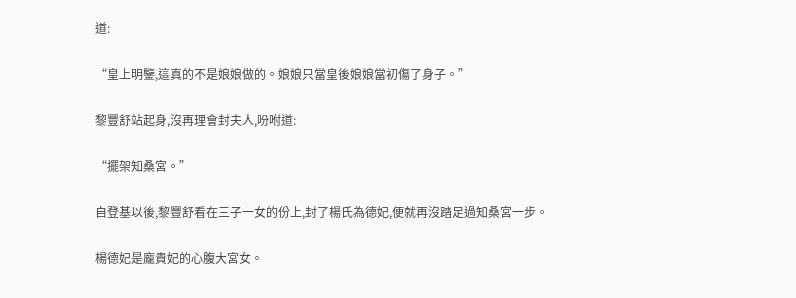道:

“皇上明鑒,這真的不是娘娘做的。娘娘只當皇後娘娘當初傷了身子。”

黎豐舒站起身,沒再理會封夫人,吩咐道:

“擺架知桑宮。”

自登基以後,黎豐舒看在三子一女的份上,封了楊氏為德妃,便就再沒踏足過知桑宮一步。

楊德妃是龐貴妃的心腹大宮女。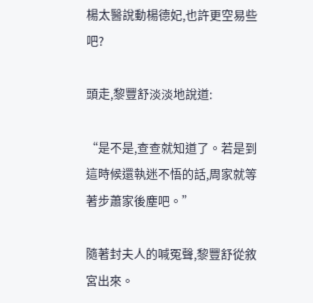楊太醫說動楊德妃,也許更空易些吧?

頭走,黎豐舒淡淡地說道:

“是不是,查查就知道了。若是到這時候還執迷不悟的話,周家就等著步蕭家後塵吧。”

隨著封夫人的喊冤聲,黎豐舒從敘宮出來。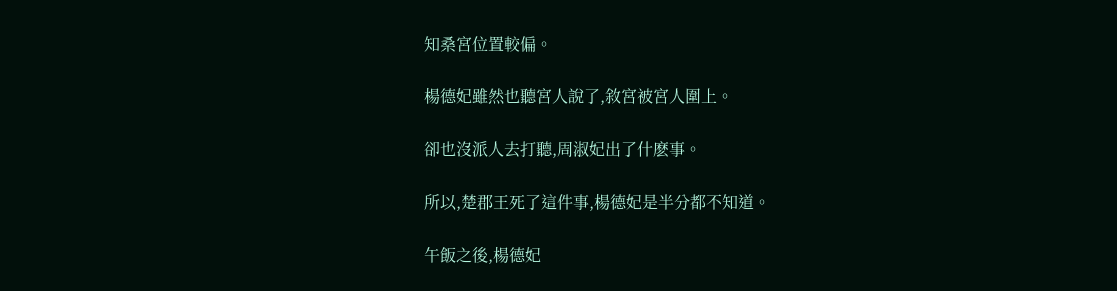知桑宮位置較偏。

楊德妃雖然也聽宮人說了,敘宮被宮人圍上。

卻也沒派人去打聽,周淑妃出了什麽事。

所以,楚郡王死了這件事,楊德妃是半分都不知道。

午飯之後,楊德妃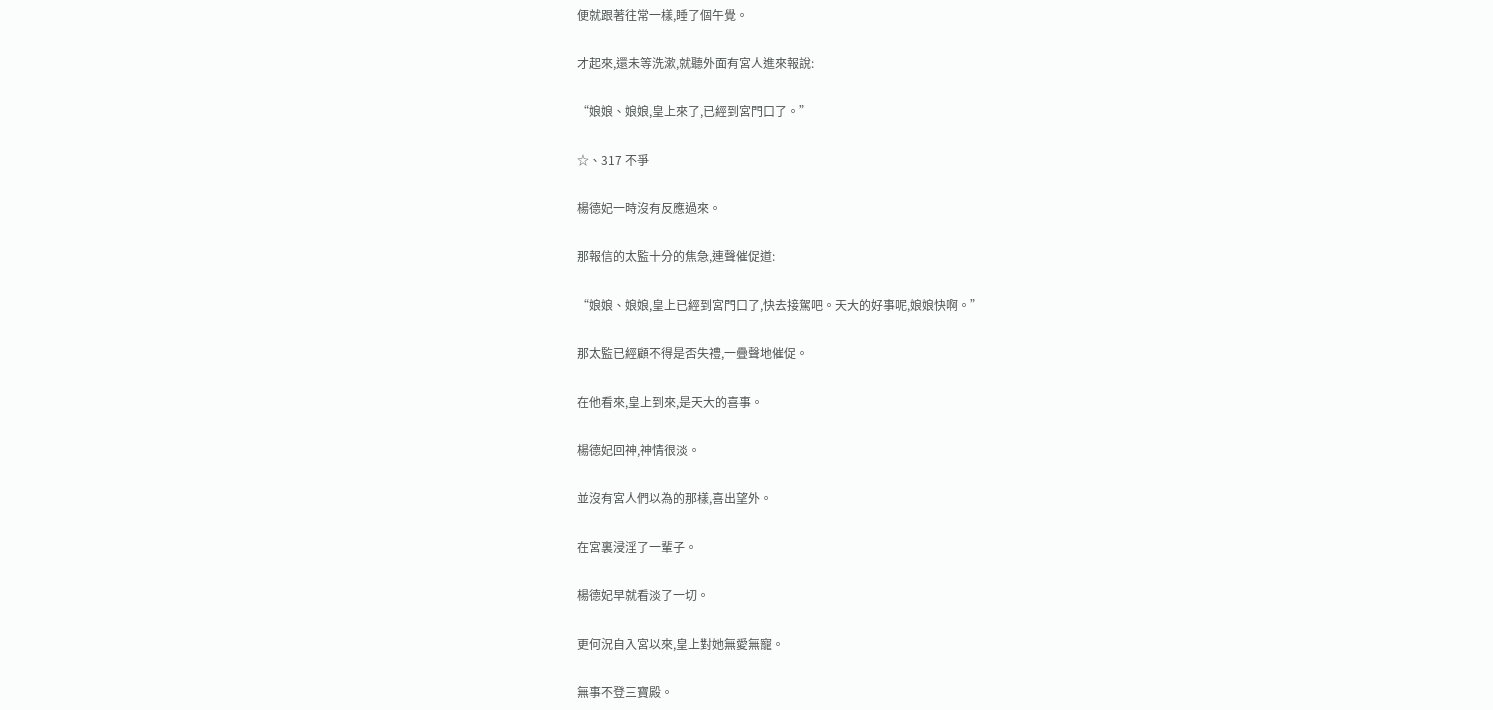便就跟著往常一樣,睡了個午覺。

才起來,還未等洗漱,就聽外面有宮人進來報說:

“娘娘、娘娘,皇上來了,已經到宮門口了。”

☆、317 不爭

楊德妃一時沒有反應過來。

那報信的太監十分的焦急,連聲催促道:

“娘娘、娘娘,皇上已經到宮門口了,快去接駕吧。天大的好事呢,娘娘快啊。”

那太監已經顧不得是否失禮,一疊聲地催促。

在他看來,皇上到來,是天大的喜事。

楊德妃回神,神情很淡。

並沒有宮人們以為的那樣,喜出望外。

在宮裏浸淫了一輩子。

楊德妃早就看淡了一切。

更何況自入宮以來,皇上對她無愛無寵。

無事不登三寶殿。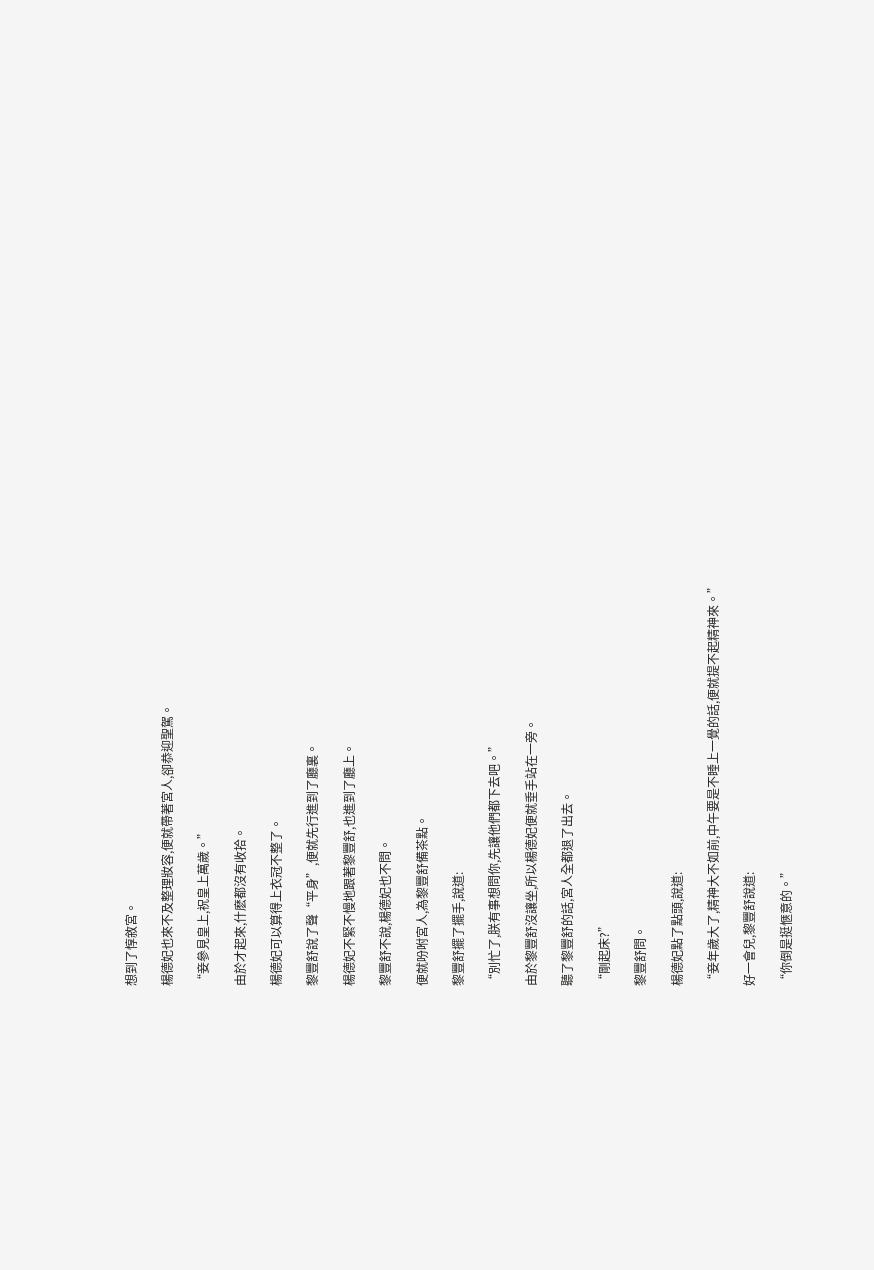想到了惇敘宮。

楊德妃也來不及整理妝容,便就帶著宮人,卻恭迎聖駕。

“妾參見皇上,祝皇上萬歲。”

由於才起來,什麽都沒有收拾。

楊德妃可以算得上衣冠不整了。

黎豐舒說了聲“平身”,便就先行進到了廳裏。

楊德妃不緊不慢地跟著黎豐舒,也進到了廳上。

黎豐舒不說,楊德妃也不問。

便就吩咐宮人,為黎豐舒備茶點。

黎豐舒擺了擺手,說道:

“別忙了,朕有事想問你,先讓他們都下去吧。”

由於黎豐舒沒讓坐,所以楊德妃便就垂手站在一旁。

聽了黎豐舒的話,宮人全都退了出去。

“剛起床?”

黎豐舒問。

楊德妃點了點頭,說道:

“妾年歲大了,精神大不如前,中午要是不睡上一覺的話,便就提不起精神來。”

好一會兒,黎豐舒說道:

“你倒是挺愜意的。”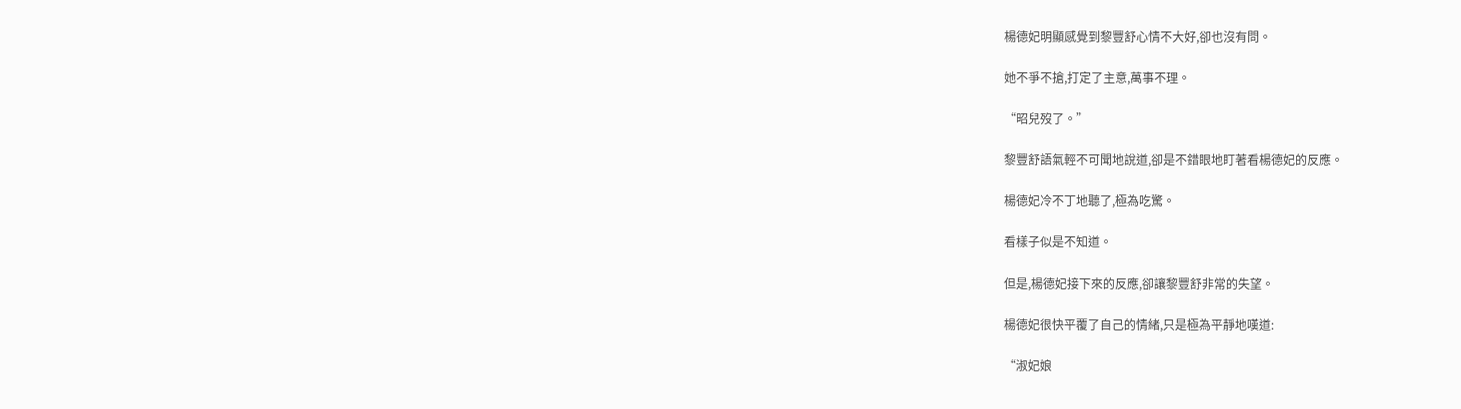楊德妃明顯感覺到黎豐舒心情不大好,卻也沒有問。

她不爭不搶,打定了主意,萬事不理。

“昭兒歿了。”

黎豐舒語氣輕不可聞地說道,卻是不錯眼地盯著看楊德妃的反應。

楊德妃冷不丁地聽了,極為吃驚。

看樣子似是不知道。

但是,楊德妃接下來的反應,卻讓黎豐舒非常的失望。

楊德妃很快平覆了自己的情緒,只是極為平靜地嘆道:

“淑妃娘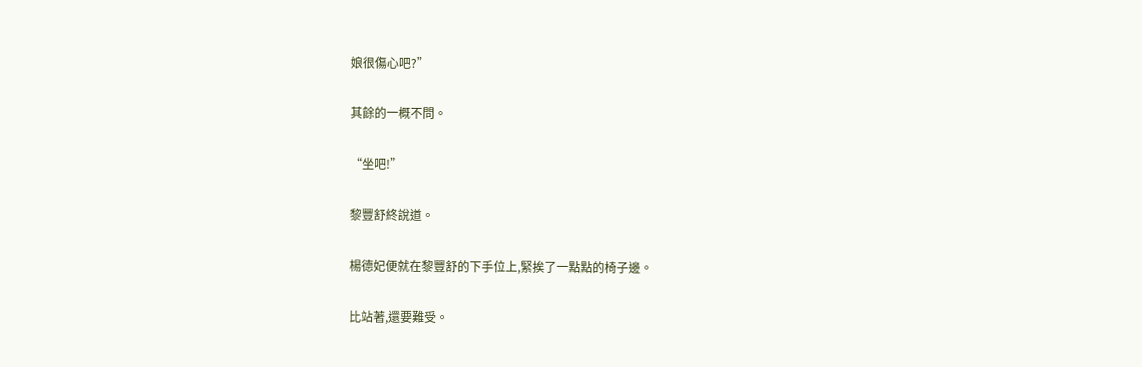娘很傷心吧?”

其餘的一概不問。

“坐吧!”

黎豐舒終說道。

楊德妃便就在黎豐舒的下手位上,緊挨了一點點的椅子邊。

比站著,還要難受。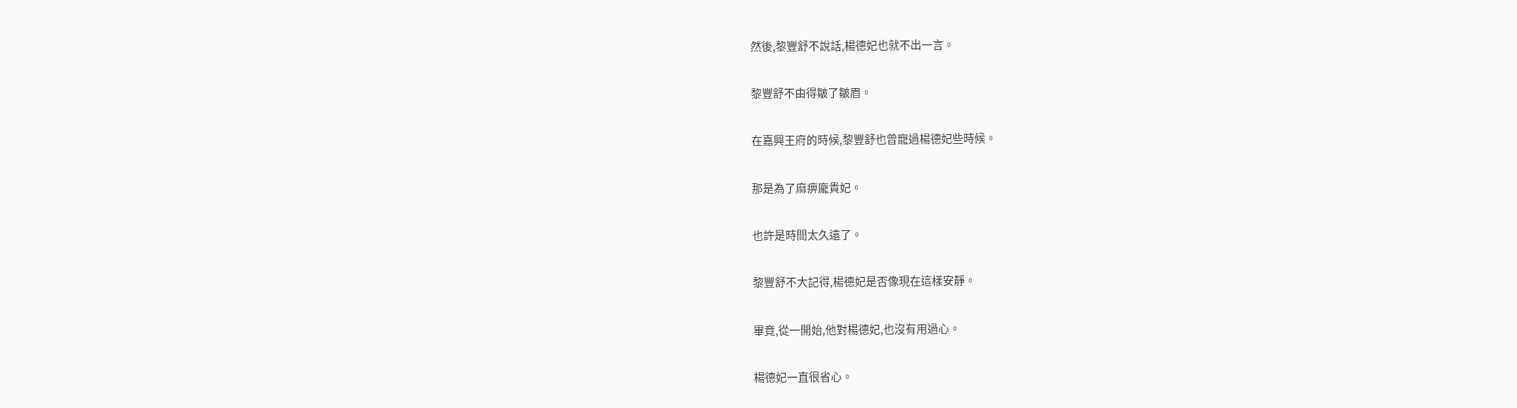然後,黎豐舒不說話,楊德妃也就不出一言。

黎豐舒不由得皺了皺眉。

在嘉興王府的時候,黎豐舒也曾寵過楊德妃些時候。

那是為了麻痹龐貴妃。

也許是時間太久遠了。

黎豐舒不大記得,楊德妃是否像現在這樣安靜。

畢竟,從一開始,他對楊德妃,也沒有用過心。

楊德妃一直很省心。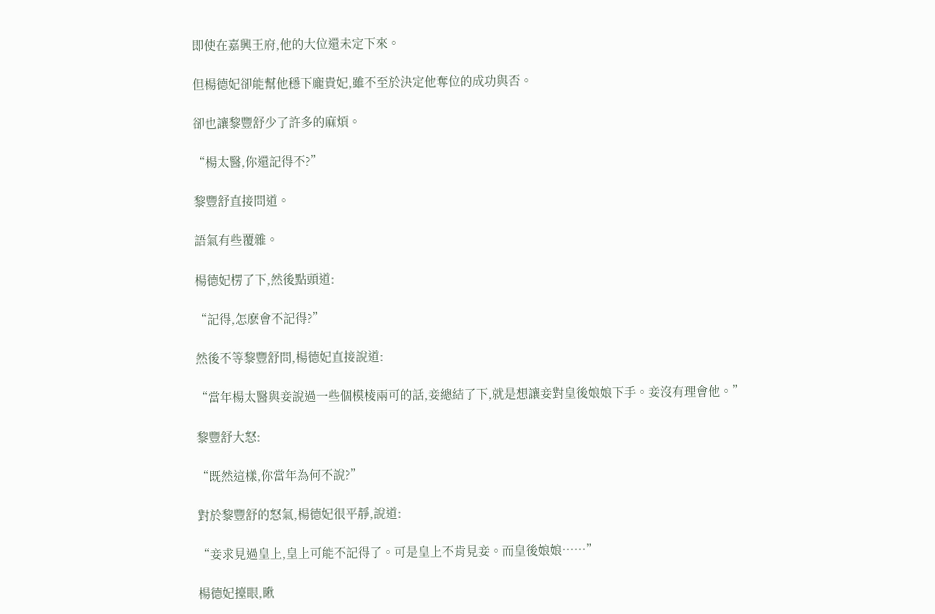即使在嘉興王府,他的大位還未定下來。

但楊德妃卻能幫他穩下龐貴妃,雖不至於決定他奪位的成功與否。

卻也讓黎豐舒少了許多的麻煩。

“楊太醫,你還記得不?”

黎豐舒直接問道。

語氣有些覆雜。

楊德妃楞了下,然後點頭道:

“記得,怎麽會不記得?”

然後不等黎豐舒問,楊德妃直接說道:

“當年楊太醫與妾說過一些個模棱兩可的話,妾總結了下,就是想讓妾對皇後娘娘下手。妾沒有理會他。”

黎豐舒大怒:

“既然這樣,你當年為何不說?”

對於黎豐舒的怒氣,楊德妃很平靜,說道:

“妾求見過皇上,皇上可能不記得了。可是皇上不肯見妾。而皇後娘娘……”

楊德妃擡眼,瞅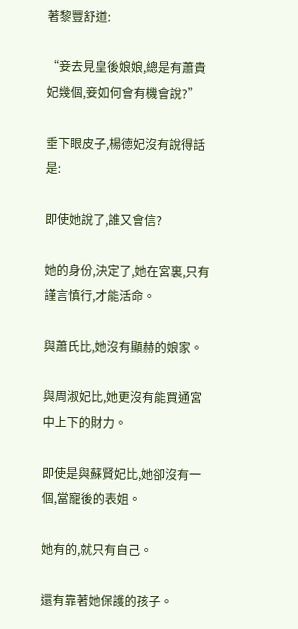著黎豐舒道:

“妾去見皇後娘娘,總是有蕭貴妃幾個,妾如何會有機會說?”

垂下眼皮子,楊德妃沒有說得話是:

即使她說了,誰又會信?

她的身份,決定了,她在宮裏,只有謹言慎行,才能活命。

與蕭氏比,她沒有顯赫的娘家。

與周淑妃比,她更沒有能買通宮中上下的財力。

即使是與蘇賢妃比,她卻沒有一個,當寵後的表姐。

她有的,就只有自己。

還有靠著她保護的孩子。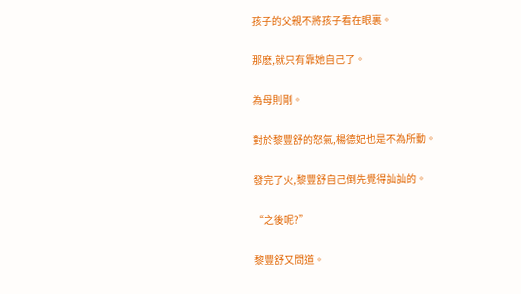孩子的父親不將孩子看在眼裏。

那麽,就只有靠她自己了。

為母則剛。

對於黎豐舒的怒氣,楊德妃也是不為所動。

發完了火,黎豐舒自己倒先覺得訕訕的。

“之後呢?”

黎豐舒又問道。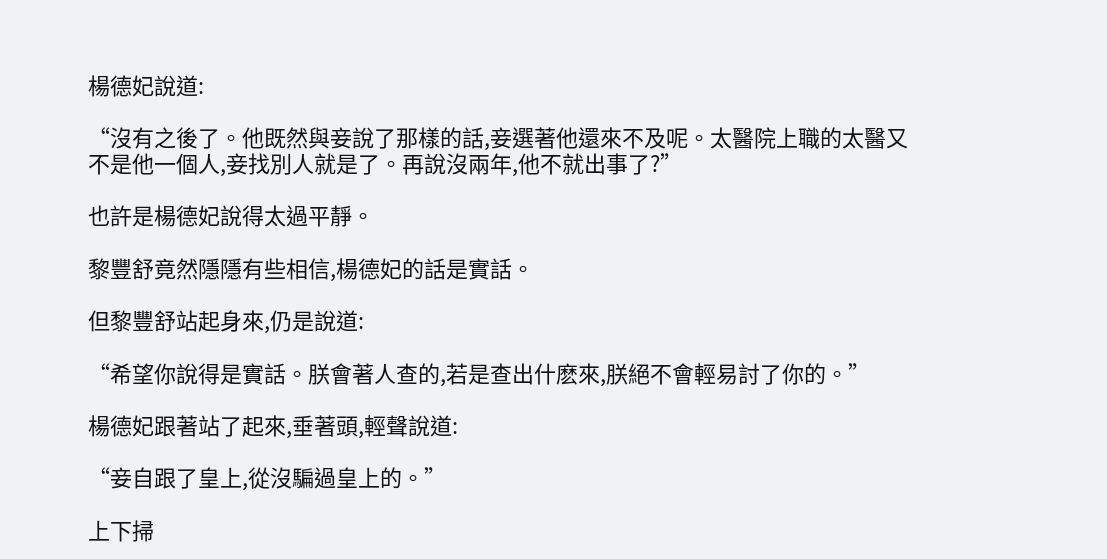楊德妃說道:

“沒有之後了。他既然與妾說了那樣的話,妾選著他還來不及呢。太醫院上職的太醫又不是他一個人,妾找別人就是了。再說沒兩年,他不就出事了?”

也許是楊德妃說得太過平靜。

黎豐舒竟然隱隱有些相信,楊德妃的話是實話。

但黎豐舒站起身來,仍是說道:

“希望你說得是實話。朕會著人查的,若是查出什麽來,朕絕不會輕易討了你的。”

楊德妃跟著站了起來,垂著頭,輕聲說道:

“妾自跟了皇上,從沒騙過皇上的。”

上下掃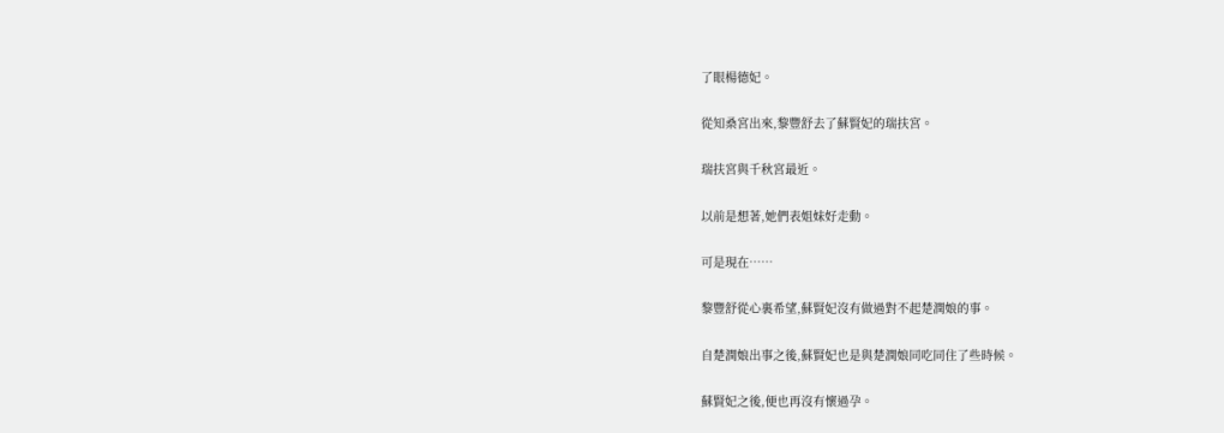了眼楊德妃。

從知桑宮出來,黎豐舒去了蘇賢妃的瑞扶宮。

瑞扶宮與千秋宮最近。

以前是想著,她們表姐妹好走動。

可是現在……

黎豐舒從心裏希望,蘇賢妃沒有做過對不起楚潤娘的事。

自楚潤娘出事之後,蘇賢妃也是與楚潤娘同吃同住了些時候。

蘇賢妃之後,便也再沒有懷過孕。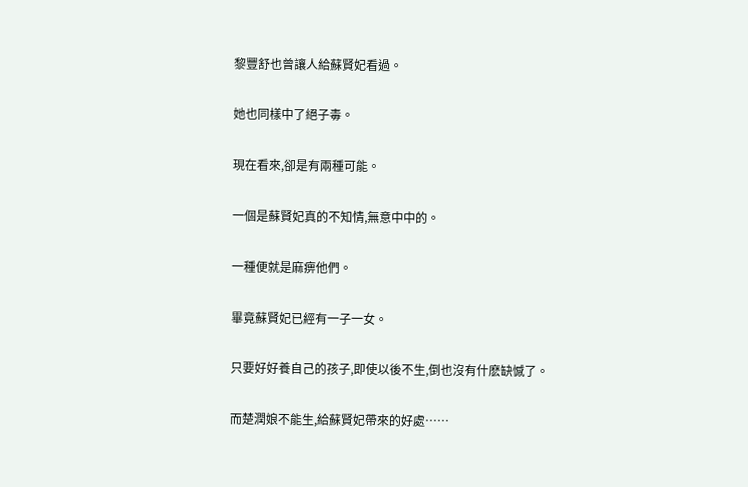黎豐舒也曾讓人給蘇賢妃看過。

她也同樣中了絕子毒。

現在看來,卻是有兩種可能。

一個是蘇賢妃真的不知情,無意中中的。

一種便就是麻痹他們。

畢竟蘇賢妃已經有一子一女。

只要好好養自己的孩子,即使以後不生,倒也沒有什麽缺憾了。

而楚潤娘不能生,給蘇賢妃帶來的好處……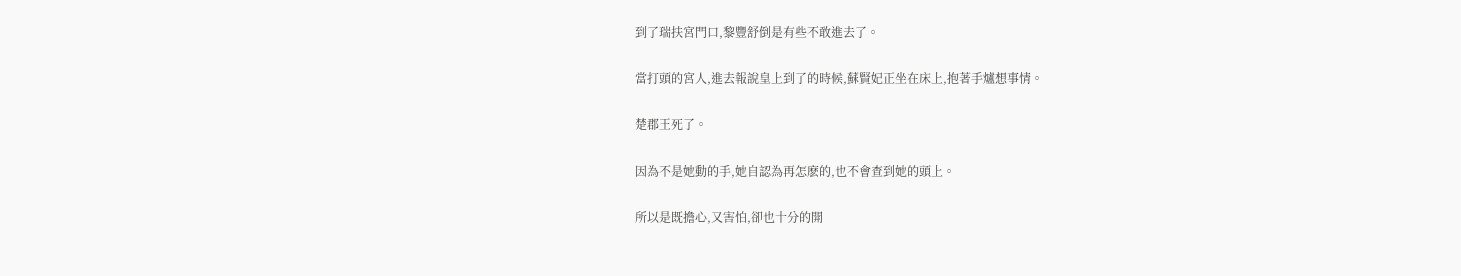到了瑞扶宮門口,黎豐舒倒是有些不敢進去了。

當打頭的宮人,進去報說皇上到了的時候,蘇賢妃正坐在床上,抱著手爐想事情。

楚郡王死了。

因為不是她動的手,她自認為再怎麽的,也不會查到她的頭上。

所以是既擔心,又害怕,卻也十分的開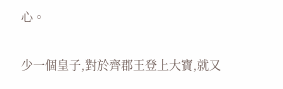心。

少一個皇子,對於齊郡王登上大寶,就又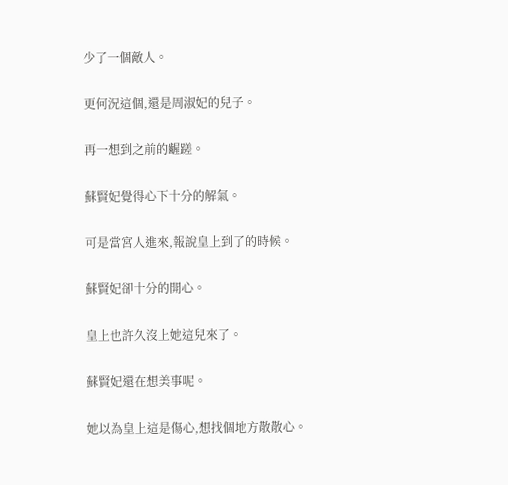少了一個敵人。

更何況這個,還是周淑妃的兒子。

再一想到之前的齷蹉。

蘇賢妃覺得心下十分的解氣。

可是當宮人進來,報說皇上到了的時候。

蘇賢妃卻十分的開心。

皇上也許久沒上她這兒來了。

蘇賢妃還在想美事呢。

她以為皇上這是傷心,想找個地方散散心。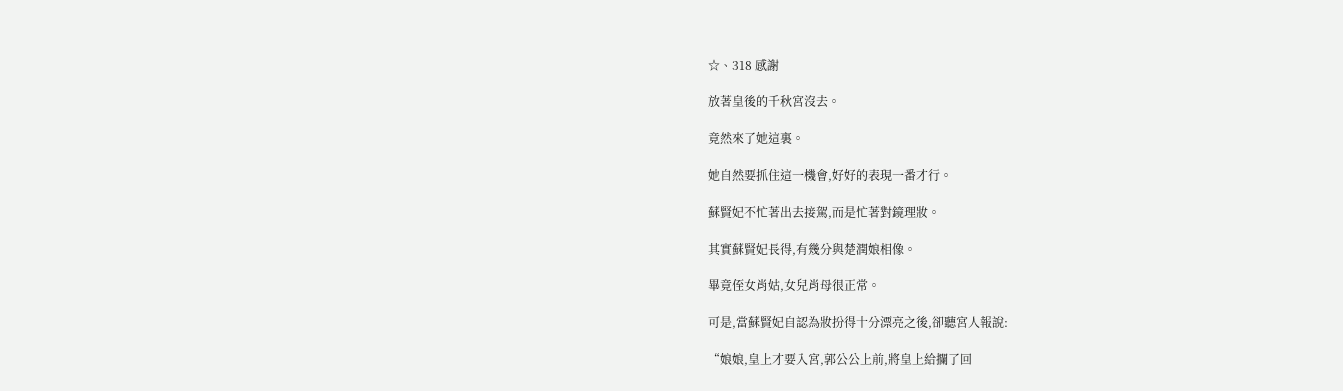☆、318 感謝

放著皇後的千秋宮沒去。

竟然來了她這裏。

她自然要抓住這一機會,好好的表現一番才行。

蘇賢妃不忙著出去接駕,而是忙著對鏡理妝。

其實蘇賢妃長得,有幾分與楚潤娘相像。

畢竟侄女肖姑,女兒肖母很正常。

可是,當蘇賢妃自認為妝扮得十分漂亮之後,卻聽宮人報說:

“娘娘,皇上才要入宮,郭公公上前,將皇上給攔了回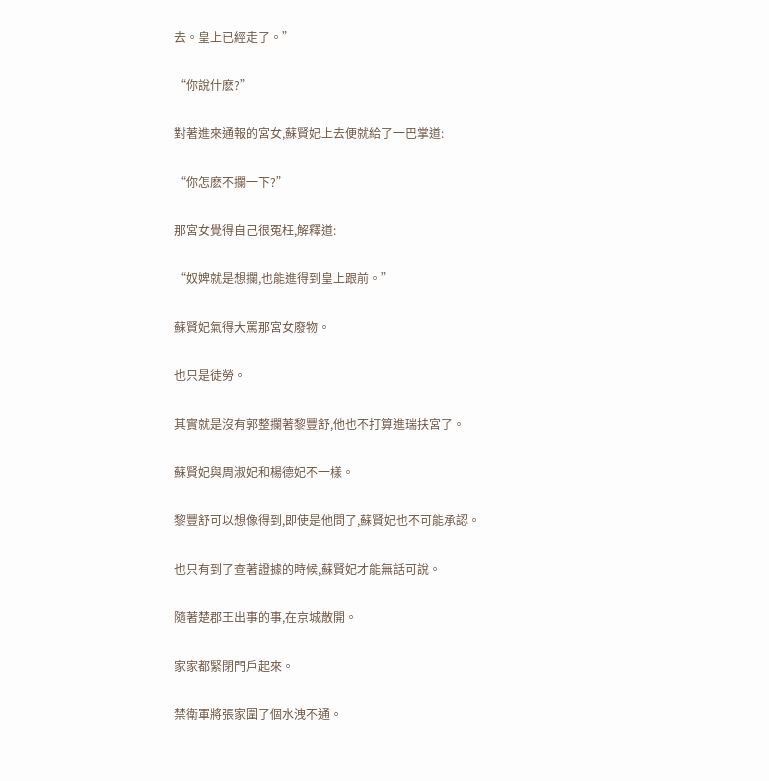去。皇上已經走了。”

“你說什麽?”

對著進來通報的宮女,蘇賢妃上去便就給了一巴掌道:

“你怎麽不攔一下?”

那宮女覺得自己很冤枉,解釋道:

“奴婢就是想攔,也能進得到皇上跟前。”

蘇賢妃氣得大罵那宮女廢物。

也只是徒勞。

其實就是沒有郭整攔著黎豐舒,他也不打算進瑞扶宮了。

蘇賢妃與周淑妃和楊德妃不一樣。

黎豐舒可以想像得到,即使是他問了,蘇賢妃也不可能承認。

也只有到了查著證據的時候,蘇賢妃才能無話可說。

隨著楚郡王出事的事,在京城散開。

家家都緊閉門戶起來。

禁衛軍將張家圍了個水洩不通。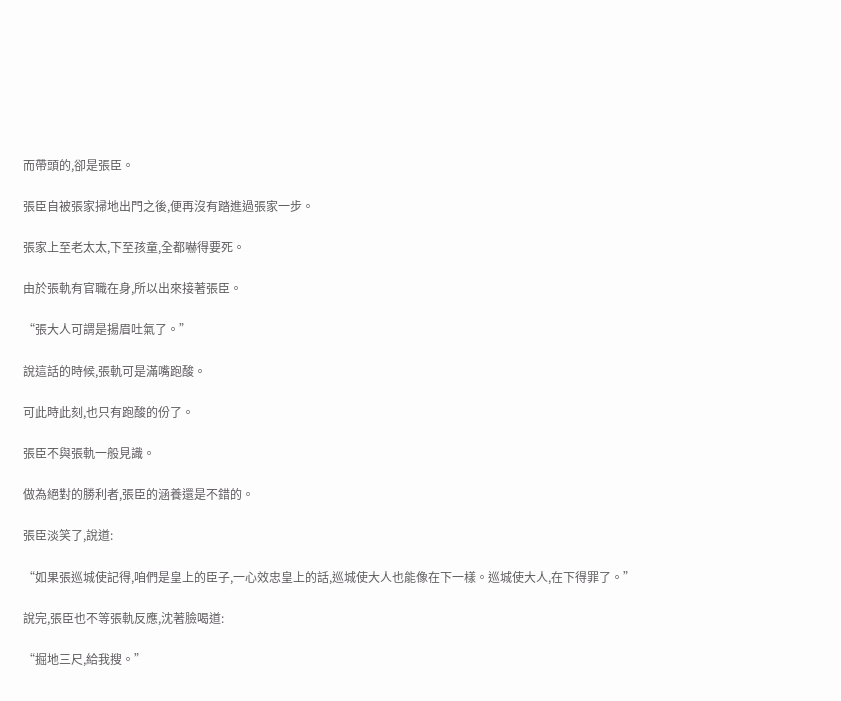而帶頭的,卻是張臣。

張臣自被張家掃地出門之後,便再沒有踏進過張家一步。

張家上至老太太,下至孩童,全都嚇得要死。

由於張軌有官職在身,所以出來接著張臣。

“張大人可謂是揚眉吐氣了。”

說這話的時候,張軌可是滿嘴跑酸。

可此時此刻,也只有跑酸的份了。

張臣不與張軌一般見識。

做為絕對的勝利者,張臣的涵養還是不錯的。

張臣淡笑了,說道:

“如果張巡城使記得,咱們是皇上的臣子,一心效忠皇上的話,巡城使大人也能像在下一樣。巡城使大人,在下得罪了。”

說完,張臣也不等張軌反應,沈著臉喝道:

“掘地三尺,給我搜。”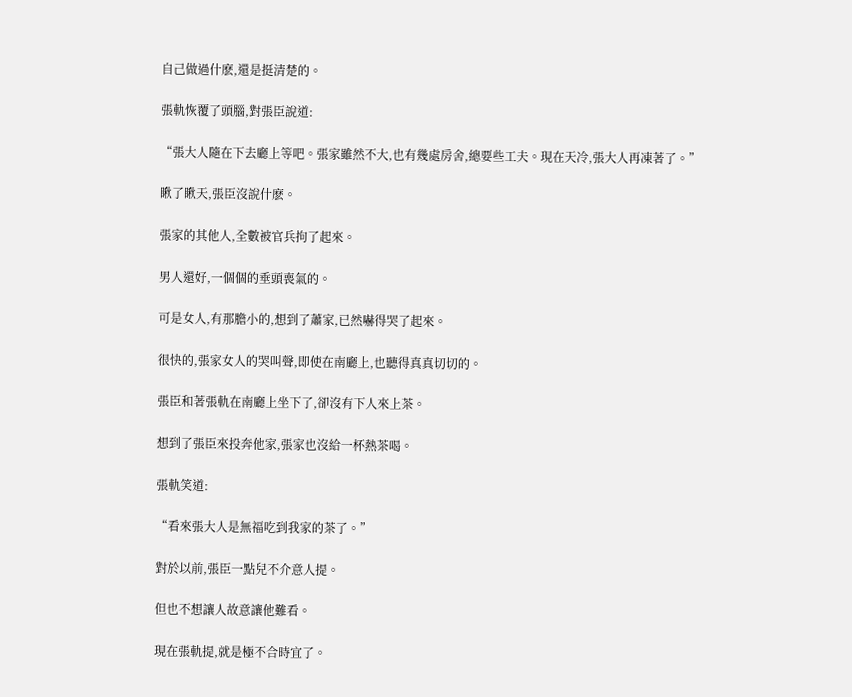自己做過什麽,還是挺清楚的。

張軌恢覆了頭腦,對張臣說道:

“張大人隨在下去廳上等吧。張家雖然不大,也有幾處房舍,總要些工夫。現在天冷,張大人再凍著了。”

瞅了瞅天,張臣沒說什麽。

張家的其他人,全數被官兵拘了起來。

男人還好,一個個的垂頭喪氣的。

可是女人,有那膽小的,想到了蕭家,已然嚇得哭了起來。

很快的,張家女人的哭叫聲,即使在南廳上,也聽得真真切切的。

張臣和著張軌在南廳上坐下了,卻沒有下人來上茶。

想到了張臣來投奔他家,張家也沒給一杯熱茶喝。

張軌笑道:

“看來張大人是無福吃到我家的茶了。”

對於以前,張臣一點兒不介意人提。

但也不想讓人故意讓他難看。

現在張軌提,就是極不合時宜了。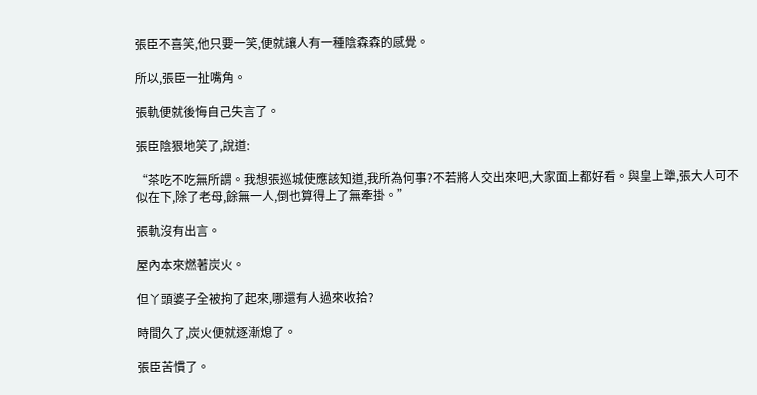張臣不喜笑,他只要一笑,便就讓人有一種陰森森的感覺。

所以,張臣一扯嘴角。

張軌便就後悔自己失言了。

張臣陰狠地笑了,說道:

“茶吃不吃無所謂。我想張巡城使應該知道,我所為何事?不若將人交出來吧,大家面上都好看。與皇上犟,張大人可不似在下,除了老母,餘無一人,倒也算得上了無牽掛。”

張軌沒有出言。

屋內本來燃著炭火。

但丫頭婆子全被拘了起來,哪還有人過來收拾?

時間久了,炭火便就逐漸熄了。

張臣苦慣了。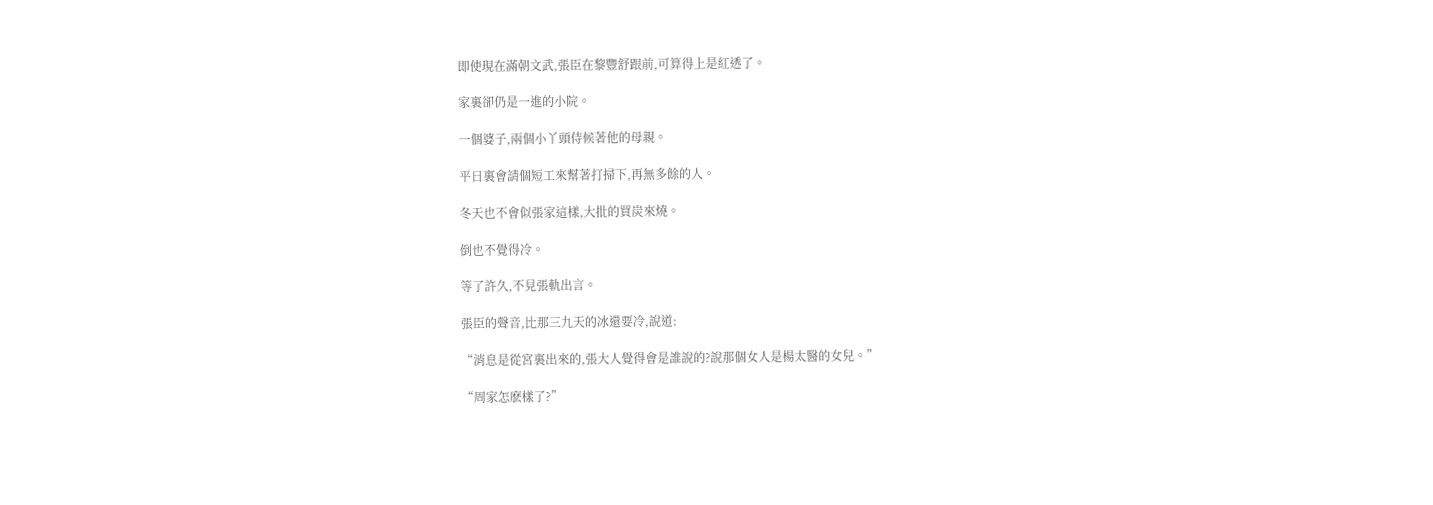即使現在滿朝文武,張臣在黎豐舒跟前,可算得上是紅透了。

家裏卻仍是一進的小院。

一個婆子,兩個小丫頭侍候著他的母親。

平日裏會請個短工來幫著打掃下,再無多餘的人。

冬天也不會似張家這樣,大批的買炭來燒。

倒也不覺得冷。

等了許久,不見張軌出言。

張臣的聲音,比那三九天的冰還要冷,說道:

“消息是從宮裏出來的,張大人覺得會是誰說的?說那個女人是楊太醫的女兒。”

“周家怎麽樣了?”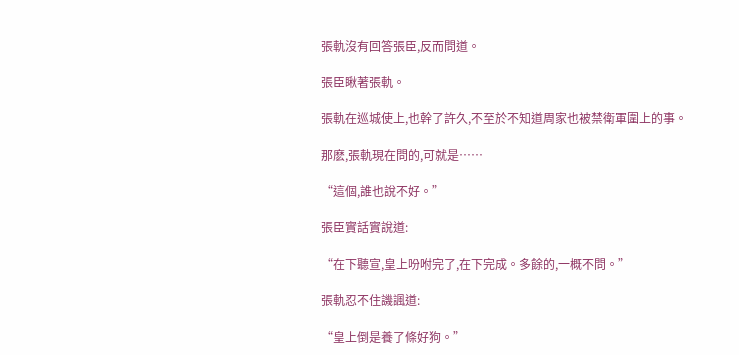張軌沒有回答張臣,反而問道。

張臣瞅著張軌。

張軌在巡城使上,也幹了許久,不至於不知道周家也被禁衛軍圍上的事。

那麽,張軌現在問的,可就是……

“這個,誰也說不好。”

張臣實話實說道:

“在下聽宣,皇上吩咐完了,在下完成。多餘的,一概不問。”

張軌忍不住譏諷道:

“皇上倒是養了條好狗。”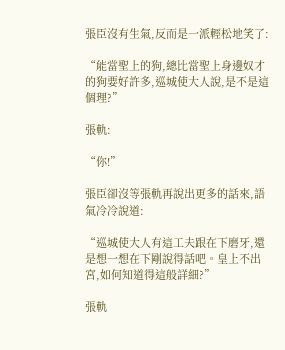張臣沒有生氣,反而是一派輕松地笑了:

“能當聖上的狗,總比當聖上身邊奴才的狗要好許多,巡城使大人說,是不是這個理?”

張軌:

“你!”

張臣卻沒等張軌再說出更多的話來,語氣冷冷說道:

“巡城使大人有這工夫跟在下磨牙,還是想一想在下剛說得話吧。皇上不出宮,如何知道得這般詳細?”

張軌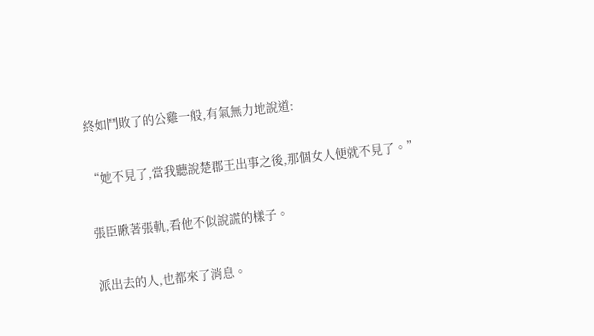終如鬥敗了的公雞一般,有氣無力地說道:

“她不見了,當我聽說楚郡王出事之後,那個女人便就不見了。”

張臣瞅著張軌,看他不似說謊的樣子。

派出去的人,也都來了消息。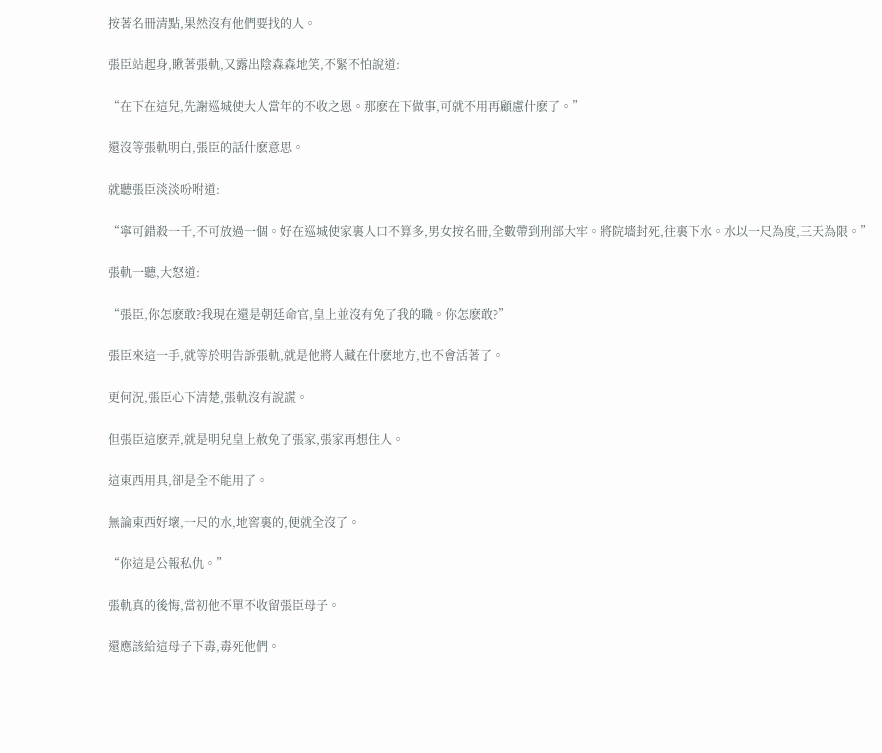按著名冊清點,果然沒有他們要找的人。

張臣站起身,瞅著張軌,又露出陰森森地笑,不緊不怕說道:

“在下在這兒,先謝巡城使大人當年的不收之恩。那麽在下做事,可就不用再顧慮什麽了。”

還沒等張軌明白,張臣的話什麽意思。

就聽張臣淡淡吩咐道:

“寧可錯殺一千,不可放過一個。好在巡城使家裏人口不算多,男女按名冊,全數帶到刑部大牢。將院墻封死,往裏下水。水以一尺為度,三天為限。”

張軌一聽,大怒道:

“張臣,你怎麽敢?我現在還是朝廷命官,皇上並沒有免了我的職。你怎麽敢?”

張臣來這一手,就等於明告訴張軌,就是他將人藏在什麽地方,也不會活著了。

更何況,張臣心下清楚,張軌沒有說謊。

但張臣這麽弄,就是明兒皇上赦免了張家,張家再想住人。

這東西用具,卻是全不能用了。

無論東西好壞,一尺的水,地窖裏的,便就全沒了。

“你這是公報私仇。”

張軌真的後悔,當初他不單不收留張臣母子。

還應該給這母子下毒,毒死他們。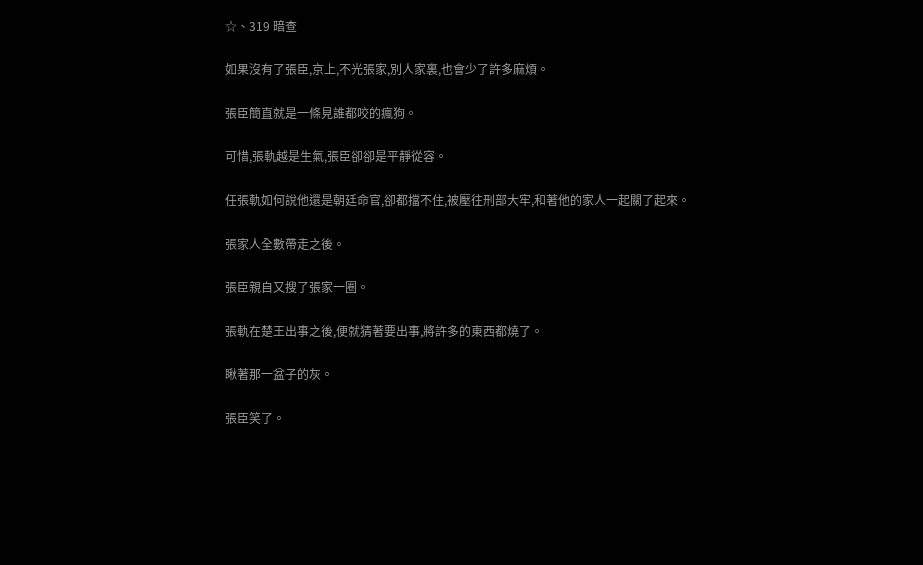☆、319 暗查

如果沒有了張臣,京上,不光張家,別人家裏,也會少了許多麻煩。

張臣簡直就是一條見誰都咬的瘋狗。

可惜,張軌越是生氣,張臣卻卻是平靜從容。

任張軌如何說他還是朝廷命官,卻都擋不住,被壓往刑部大牢,和著他的家人一起關了起來。

張家人全數帶走之後。

張臣親自又搜了張家一圈。

張軌在楚王出事之後,便就猜著要出事,將許多的東西都燒了。

瞅著那一盆子的灰。

張臣笑了。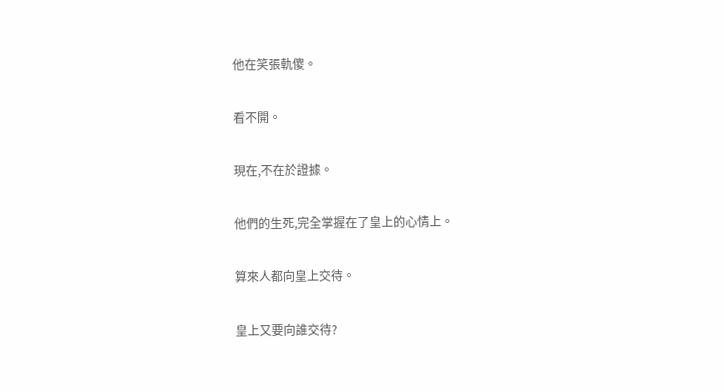他在笑張軌傻。

看不開。

現在,不在於證據。

他們的生死,完全掌握在了皇上的心情上。

算來人都向皇上交待。

皇上又要向誰交待?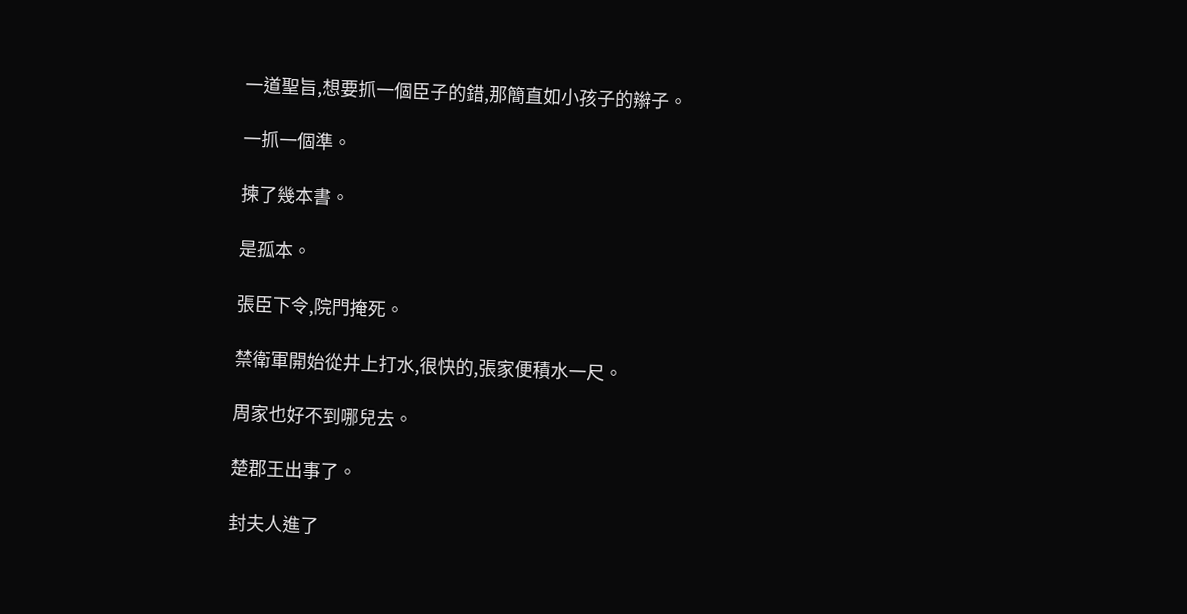一道聖旨,想要抓一個臣子的錯,那簡直如小孩子的辮子。

一抓一個準。

揀了幾本書。

是孤本。

張臣下令,院門掩死。

禁衛軍開始從井上打水,很快的,張家便積水一尺。

周家也好不到哪兒去。

楚郡王出事了。

封夫人進了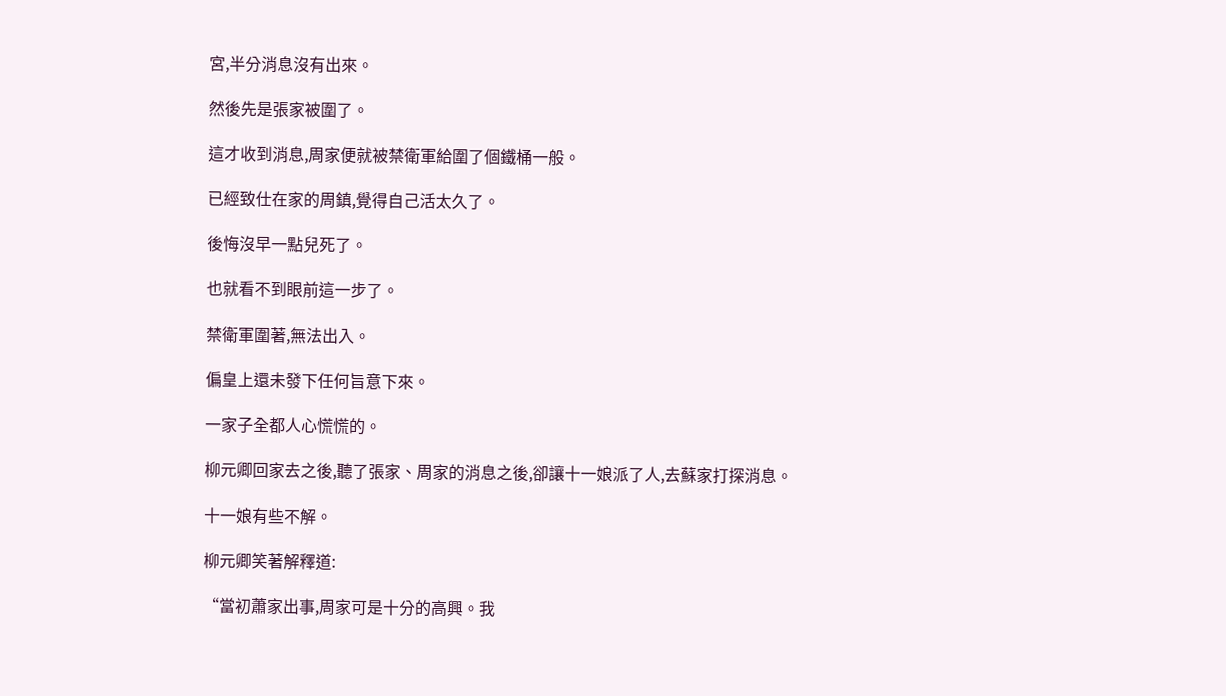宮,半分消息沒有出來。

然後先是張家被圍了。

這才收到消息,周家便就被禁衛軍給圍了個鐵桶一般。

已經致仕在家的周鎮,覺得自己活太久了。

後悔沒早一點兒死了。

也就看不到眼前這一步了。

禁衛軍圍著,無法出入。

偏皇上還未發下任何旨意下來。

一家子全都人心慌慌的。

柳元卿回家去之後,聽了張家、周家的消息之後,卻讓十一娘派了人,去蘇家打探消息。

十一娘有些不解。

柳元卿笑著解釋道:

“當初蕭家出事,周家可是十分的高興。我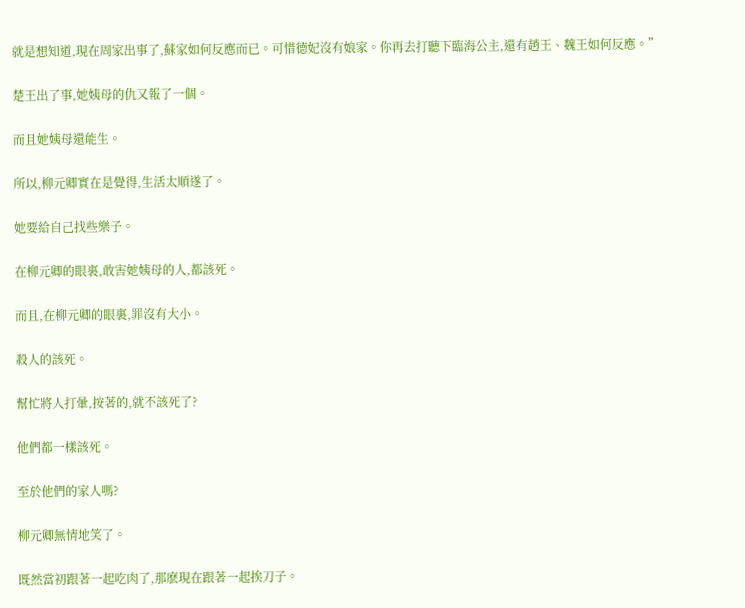就是想知道,現在周家出事了,蘇家如何反應而已。可惜德妃沒有娘家。你再去打聽下臨海公主,還有趙王、魏王如何反應。”

楚王出了事,她姨母的仇又報了一個。

而且她姨母還能生。

所以,柳元卿實在是覺得,生活太順遂了。

她要給自己找些樂子。

在柳元卿的眼裏,敢害她姨母的人,都該死。

而且,在柳元卿的眼裏,罪沒有大小。

殺人的該死。

幫忙將人打暈,按著的,就不該死了?

他們都一樣該死。

至於他們的家人嗎?

柳元卿無情地笑了。

既然當初跟著一起吃肉了,那麽現在跟著一起挨刀子。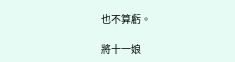也不算虧。

將十一娘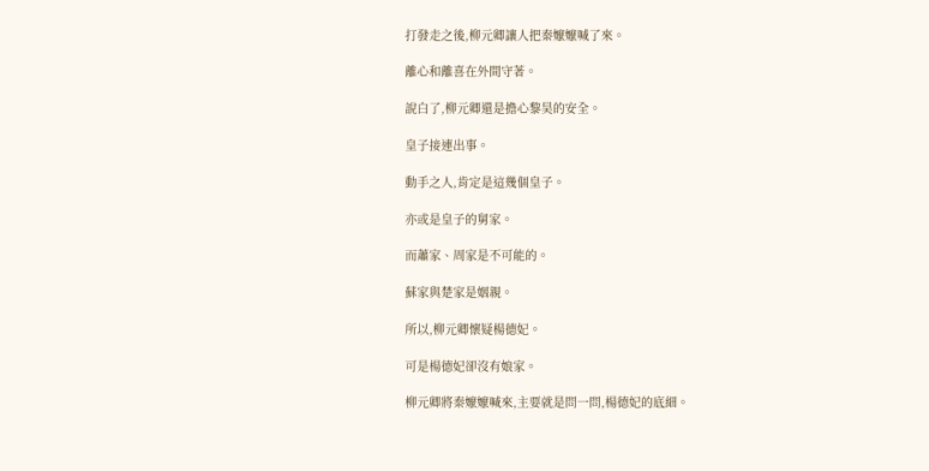打發走之後,柳元卿讓人把秦嬤嬤喊了來。

離心和離喜在外間守著。

說白了,柳元卿還是擔心黎昊的安全。

皇子接連出事。

動手之人,肯定是這幾個皇子。

亦或是皇子的舅家。

而蕭家、周家是不可能的。

蘇家與楚家是姻親。

所以,柳元卿懷疑楊德妃。

可是楊德妃卻沒有娘家。

柳元卿將秦嬤嬤喊來,主要就是問一問,楊德妃的底細。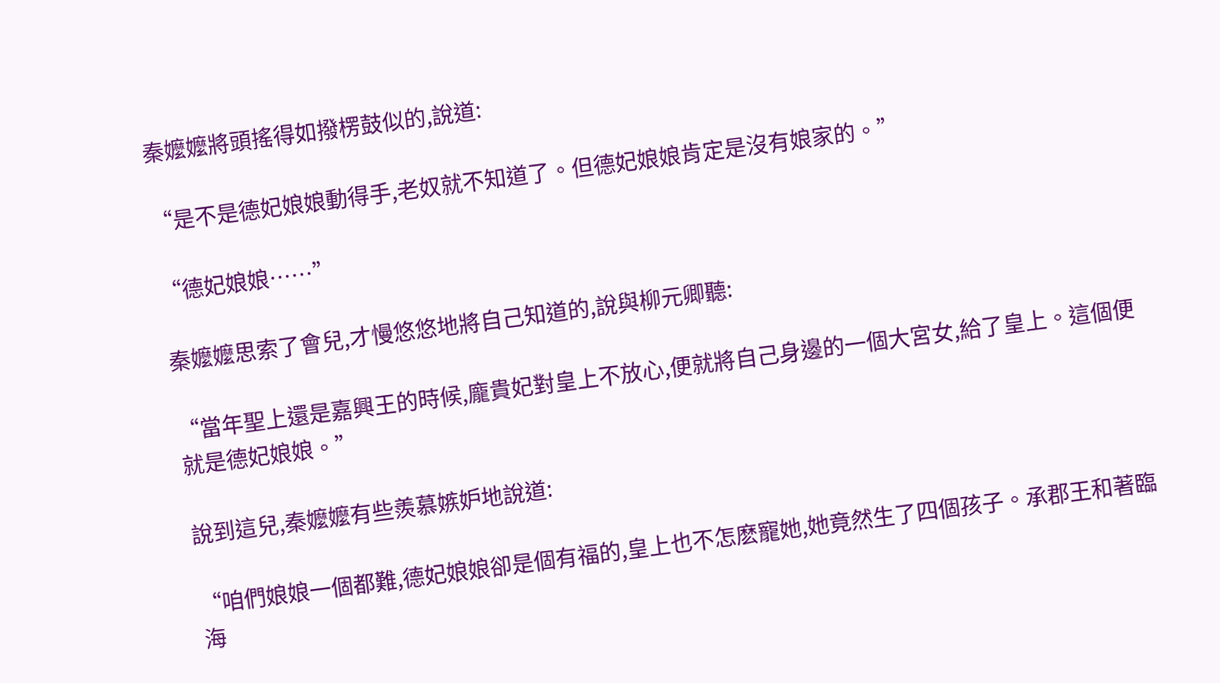秦嬤嬤將頭搖得如撥楞鼓似的,說道:

“是不是德妃娘娘動得手,老奴就不知道了。但德妃娘娘肯定是沒有娘家的。”

“德妃娘娘……”

秦嬤嬤思索了會兒,才慢悠悠地將自己知道的,說與柳元卿聽:

“當年聖上還是嘉興王的時候,龐貴妃對皇上不放心,便就將自己身邊的一個大宮女,給了皇上。這個便就是德妃娘娘。”

說到這兒,秦嬤嬤有些羨慕嫉妒地說道:

“咱們娘娘一個都難,德妃娘娘卻是個有福的,皇上也不怎麽寵她,她竟然生了四個孩子。承郡王和著臨海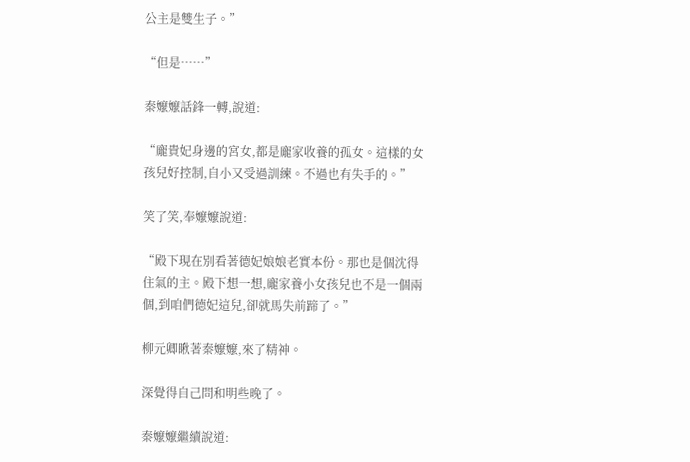公主是雙生子。”

“但是……”

秦嬤嬤話鋒一轉,說道:

“龐貴妃身邊的宮女,都是龐家收養的孤女。這樣的女孩兒好控制,自小又受過訓練。不過也有失手的。”

笑了笑,奉嬤嬤說道:

“殿下現在別看著德妃娘娘老實本份。那也是個沈得住氣的主。殿下想一想,龐家養小女孩兒也不是一個兩個,到咱們德妃這兒,卻就馬失前蹄了。”

柳元卿瞅著秦嬤嬤,來了精神。

深覺得自己問和明些晚了。

秦嬤嬤繼續說道: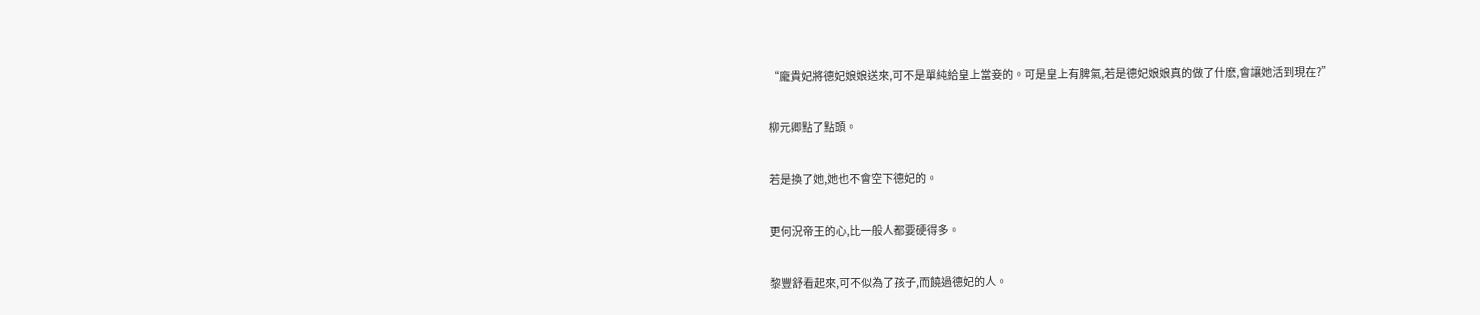“龐貴妃將德妃娘娘送來,可不是單純給皇上當妾的。可是皇上有脾氣,若是德妃娘娘真的做了什麽,會讓她活到現在?”

柳元卿點了點頭。

若是換了她,她也不會空下德妃的。

更何況帝王的心,比一般人都要硬得多。

黎豐舒看起來,可不似為了孩子,而饒過德妃的人。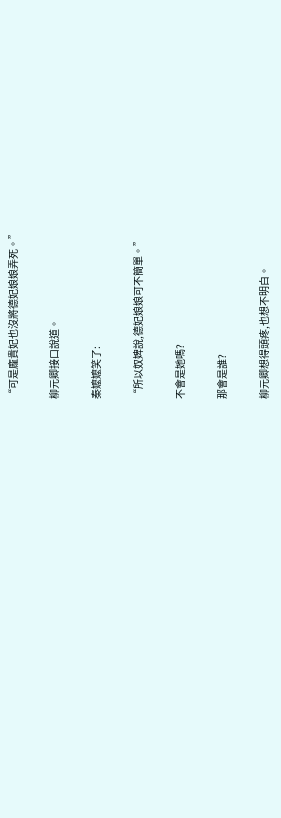“可是龐貴妃也沒將德妃娘娘弄死。”

柳元卿接口說道。

秦嬤嬤笑了:

“所以奴婢說,德妃娘娘可不簡單。”

不會是她嗎?

那會是誰?

柳元卿想得頭疼,也想不明白。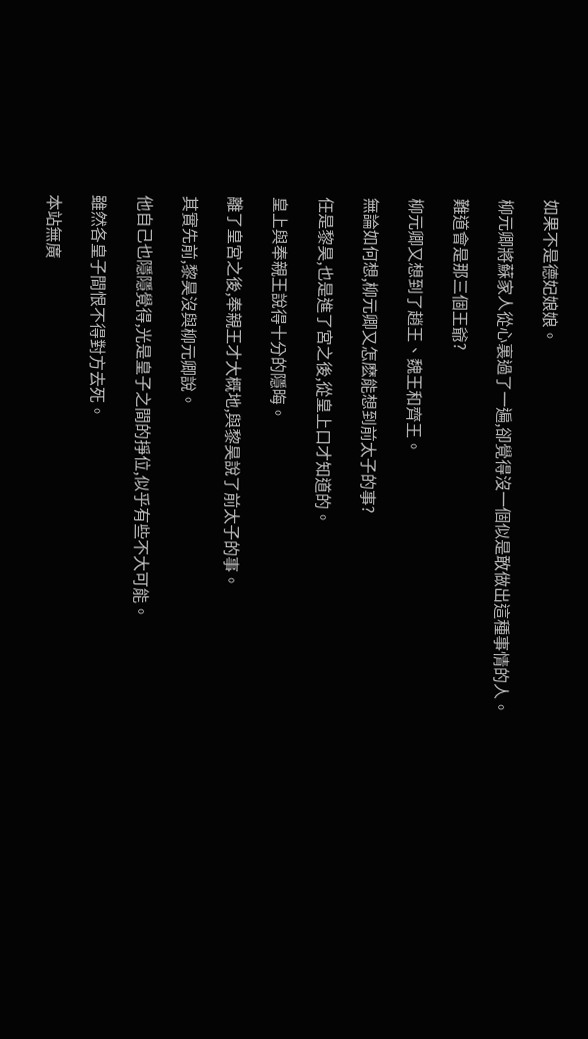如果不是德妃娘娘。

柳元卿將蘇家人從心裏過了一遍,卻覺得沒一個似是敢做出這種事情的人。

難道會是那三個王爺?

柳元卿又想到了趙王、魏王和齊王。

無論如何想,柳元卿又怎麽能想到前太子的事?

任是黎昊,也是進了宮之後,從皇上口才知道的。

皇上與奉親王說得十分的隱晦。

離了皇宮之後,奉親王才大概地,與黎昊說了前太子的事。

其實先前,黎昊沒與柳元卿說。

他自己也隱隱覺得,光是皇子之間的掙位,似乎有些不大可能。

雖然各皇子間恨不得對方去死。

本站無廣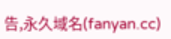告,永久域名(fanyan.cc)